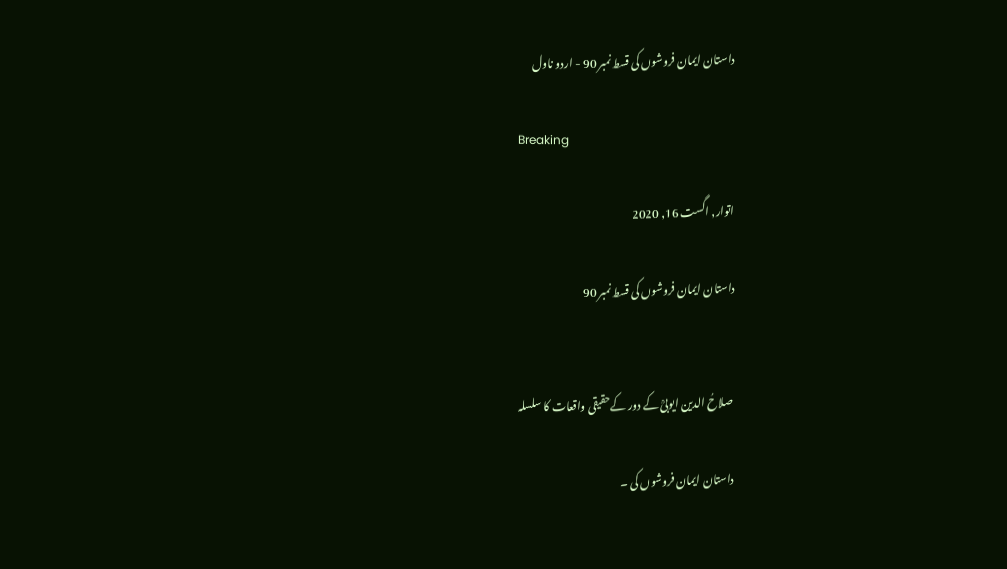داستان ایمان فروشوں کی قسط نمبر 90 - اردو ناول

Breaking

اتوار, اگست 16, 2020

داستان ایمان فروشوں کی قسط نمبر 90


 صلاحُ الدین ایوبیؒ کے دور کےحقیقی واقعات کا سلسلہ

داستان ایمان فروشوں کی ۔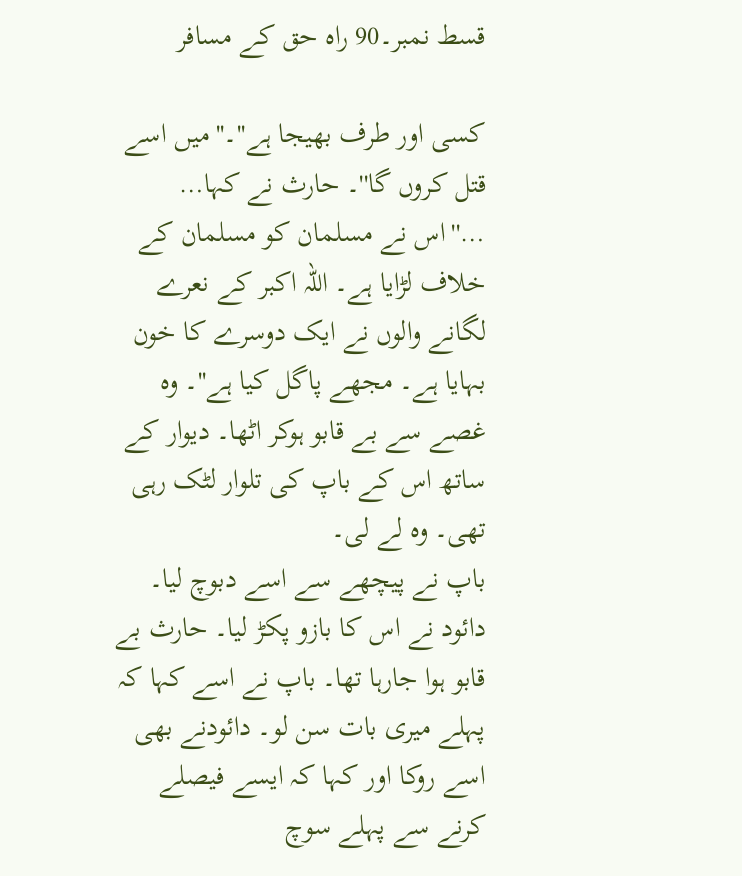قسط نمبر۔90 راہ حق کے مسافر

کسی اور طرف بھیجا ہے''۔''میں اسے قتل کروں گا''۔ حارث نے کہا… …''اس نے مسلمان کو مسلمان کے خلاف لڑایا ہے۔ اللہ اکبر کے نعرے لگانے والوں نے ایک دوسرے کا خون بہایا ہے۔ مجھے پاگل کیا ہے''۔ وہ غصے سے بے قابو ہوکر اٹھا۔ دیوار کے ساتھ اس کے باپ کی تلوار لٹک رہی تھی۔ وہ لے لی۔
باپ نے پیچھے سے اسے دبوچ لیا۔ دائود نے اس کا بازو پکڑ لیا۔ حارث بے قابو ہوا جارہا تھا۔ باپ نے اسے کہا کہ پہلے میری بات سن لو۔ دائودنے بھی اسے روکا اور کہا کہ ایسے فیصلے کرنے سے پہلے سوچ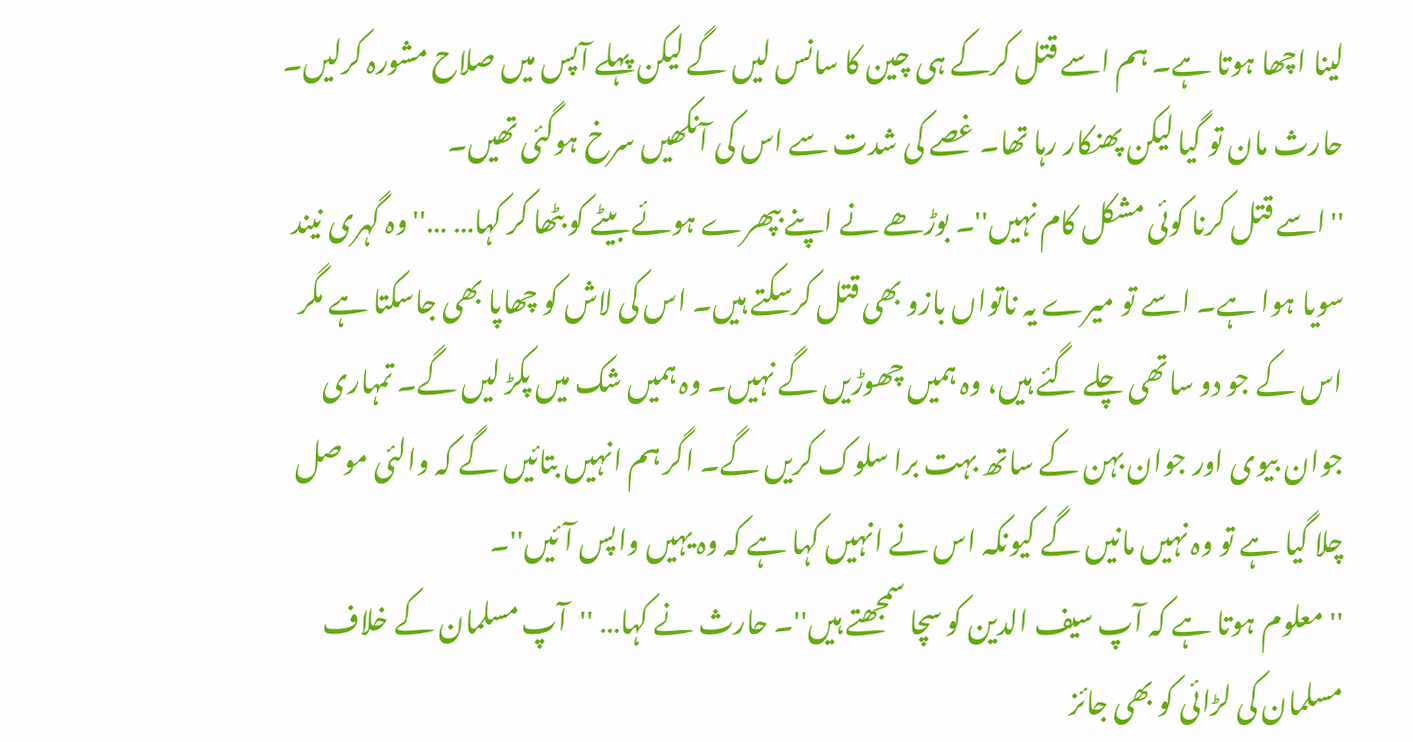لینا اچھا ہوتا ہے۔ ہم اسے قتل کرکے ہی چین کا سانس لیں گے لیکن پہلے آپس میں صلاح مشورہ کرلیں۔ حارث مان تو گیا لیکن پھنکار رہا تھا۔ غصے کی شدت سے اس کی آنکھیں سرخ ہوگئی تھیں۔
''اسے قتل کرنا کوئی مشکل کام نہیں''۔ بوڑھے نے اپنے بپھرے ہوئے بیٹے کو بٹھا کر کہا… …''وہ گہری نیند سویا ہوا ہے۔ اسے تو میرے یہ ناتواں بازو بھی قتل کرسکتے ہیں۔ اس کی لاش کو چھاپا بھی جاسکتا ہے مگر اس کے جو دو ساتھی چلے گئے ہیں، وہ ہمیں چھوڑیں گے نہیں۔ وہ ہمیں شک میں پکڑ لیں گے۔ تمہاری جوان بیوی اور جوان بہن کے ساتھ بہت برا سلوک کریں گے۔ اگر ہم انہیں بتائیں گے کہ والئی موصل چلا گیا ہے تو وہ نہیں مانیں گے کیونکہ اس نے انہیں کہا ہے کہ وہ یہیں واپس آئیں''۔
''معلوم ہوتا ہے کہ آپ سیف الدین کو سچا سمجھتے ہیں''۔ حارث نے کہا… ''آپ مسلمان کے خلاف مسلمان کی لڑائی کو بھی جائز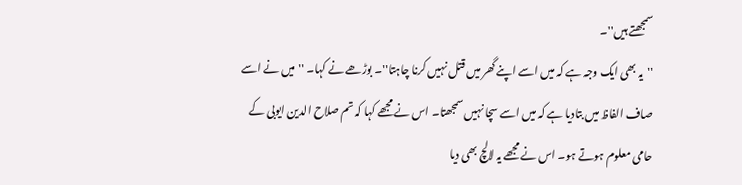سمجھتے ہیں''۔
''یہ بھی ایک وجہ ہے کہ میں اسے اپنے گھر میں قتل نہیں کرنا چاہتا''۔ بوڑھے نے کہا۔ ''میں نے اسے صاف الفاظ میں بتادیا ہے کہ میں اسے سچا نہیں سمجھتا۔ اس نے مجھے کہا کہ تم صلاح الدین ایوبی کے حامی معلوم ہوتے ہو۔ اس نے مجھے یہ لالچ بھی دیا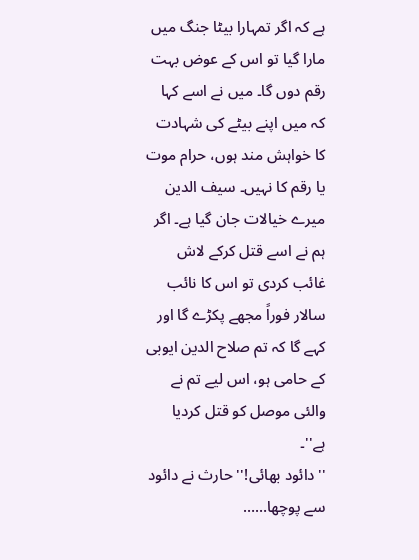ہے کہ اگر تمہارا بیٹا جنگ میں مارا گیا تو اس کے عوض بہت رقم دوں گا۔ میں نے اسے کہا کہ میں اپنے بیٹے کی شہادت کا خواہش مند ہوں، حرام موت یا رقم کا نہیں۔ سیف الدین میرے خیالات جان گیا ہے۔ اگر ہم نے اسے قتل کرکے لاش غائب کردی تو اس کا نائب سالار فوراً مجھے پکڑے گا اور کہے گا کہ تم صلاح الدین ایوبی کے حامی ہو، اس لیے تم نے والئی موصل کو قتل کردیا ہے''۔
''دائود بھائی!'' حارث نے دائود سے پوچھا……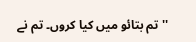''تم بتائو میں کیا کروں۔ تم نے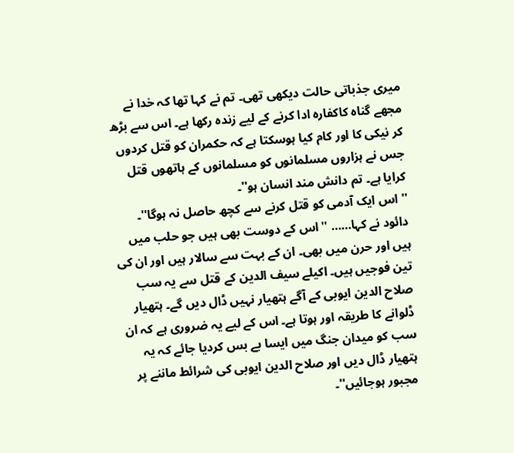میری جذباتی حالت دیکھی تھی۔ تم نے کہا تھا کہ خدا نے مجھے گناہ کاکفارہ ادا کرنے کے لیے زندہ رکھا ہے۔ اس سے بڑھ کر نیکی کا اور کام کیا ہوسکتا ہے کہ حکمران کو قتل کردوں جس نے ہزاروں مسلمانوں کو مسلمانوں کے ہاتھوں قتل کرایا ہے۔ تم دانش مند انسان ہو''۔
''اس ایک آدمی کو قتل کرنے سے کچھ حاصل نہ ہوگا''۔ دائود نے کہا…… ''اس کے دوست بھی ہیں جو حلب میں ہیں اور حرن میں بھی۔ ان کے بہت سے سالار ہیں اور ان کی تین فوجیں ہیں۔ اکیلے سیف الدین کے قتل سے یہ سب صلاح الدین ایوبی کے آگے ہتھیار نہیں ڈال دیں گے۔ ہتھیار ڈلوانے کا طریقہ اور ہوتا ہے۔ اس کے لیے یہ ضروری ہے کہ ان سب کو میدان جنگ میں ایسا بے بس کردیا جائے کہ یہ ہتھیار ڈال دیں اور صلاح الدین ایوبی کی شرائط ماننے پر مجبور ہوجائیں''۔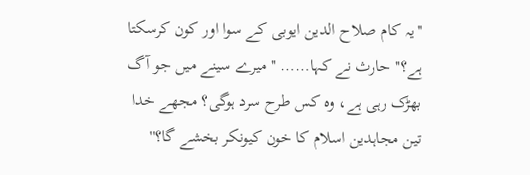''یہ کام صلاح الدین ایوبی کے سوا اور کون کرسکتا ہے؟'' حارث نے کہا…… ''میرے سینے میں جو آگ بھڑک رہی ہے، وہ کس طرح سرد ہوگی؟ مجھے خدا تین مجاہدین اسلام کا خون کیونکر بخشے گا؟''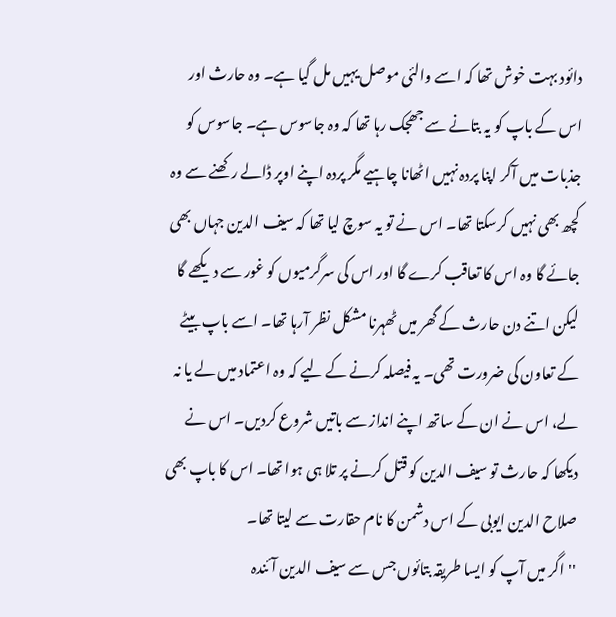دائود بہت خوش تھا کہ اسے والئی موصل یہیں مل گیا ہے۔ وہ حارث اور اس کے باپ کو یہ بتانے سے جھجک رہا تھا کہ وہ جاسوس ہے۔ جاسوس کو جذبات میں آکر اپنا پردہ نہیں اٹھانا چاہیے مگر پردہ اپنے اوپر ڈالے رکھنے سے وہ کچھ بھی نہیں کرسکتا تھا۔ اس نے تو یہ سوچ لیا تھا کہ سیف الدین جہاں بھی جائے گا وہ اس کا تعاقب کرے گا اور اس کی سرگرمیوں کو غور سے دیکھے گا لیکن اتنے دن حارث کے گھر میں ٹھہرنا مشکل نظر آرہا تھا۔ اسے باپ بیٹے کے تعاون کی ضرورت تھی۔ یہ فیصلہ کرنے کے لیے کہ وہ اعتماد میں لے یا نہ لے، اس نے ان کے ساتھ اپنے انداز سے باتیں شروع کردیں۔ اس نے دیکھا کہ حارث تو سیف الدین کو قتل کرنے پر تلا ہی ہوا تھا۔ اس کا باپ بھی صلاح الدین ایوبی کے اس دشمن کا نام حقارت سے لیتا تھا۔
''اگر میں آپ کو ایسا طریقہ بتائوں جس سے سیف الدین آئندہ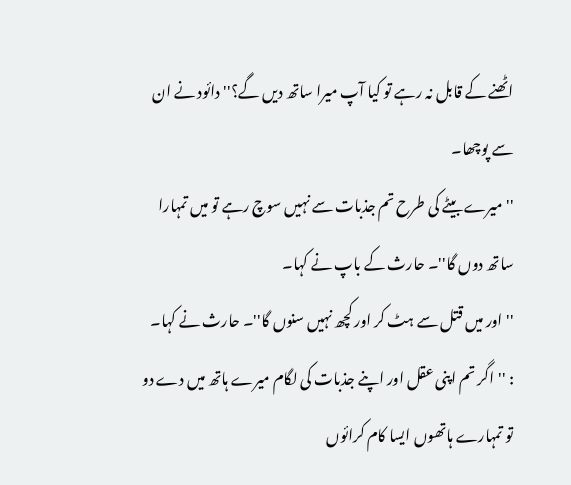اٹھنے کے قابل نہ رہے تو کیا آپ میرا ساتھ دیں گے؟'' دائود نے ان سے پوچھا۔
''میرے بیٹے کی طرح تم جذبات سے نہیں سوچ رہے تو میں تمہارا ساتھ دوں گا''۔ حارث کے باپ نے کہا۔
''اور میں قتل سے ہٹ کر اور کچھ نہیں سنوں گا''۔ حارث نے کہا۔
: ''اگر تم اپنی عقل اور اپنے جذبات کی لگام میرے ہاتھ میں دے دو تو تمہارے ہاتھوں ایسا کام کرائوں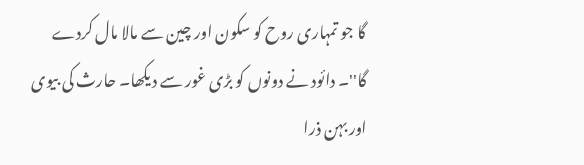گا جو تمہاری روح کو سکون اور چین سے مالا مال کردے گا''۔ دائود نے دونوں کو بڑی غور سے دیکھا۔ حارث کی بیوی اور بہن ذرا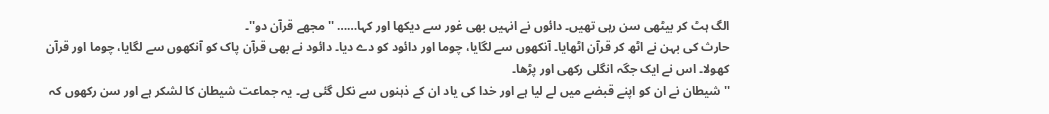الگ ہٹ کر بیٹھی سن رہی تھیں۔ دائوں نے انہیں بھی غور سے دیکھا اور کہا…… ''مجھے قرآن دو''۔
حارث کی بہن نے اٹھ کر قرآن اٹھایا۔ آنکھوں سے لگایا، چوما اور دائود کو دے دیا۔ دائود نے بھی قرآن پاک کو آنکھوں سے لگایا، چوما اور قرآن کھولا۔ اس نے ایک جگہ انگلی رکھی اور پڑھا۔
''شیطان نے ان کو اپنے قبضے میں لے لیا ہے اور خدا کی یاد ان کے ذہنوں سے نکل گئی ہے۔ یہ جماعت شیطان کا لشکر ہے اور سن رکھوں کہ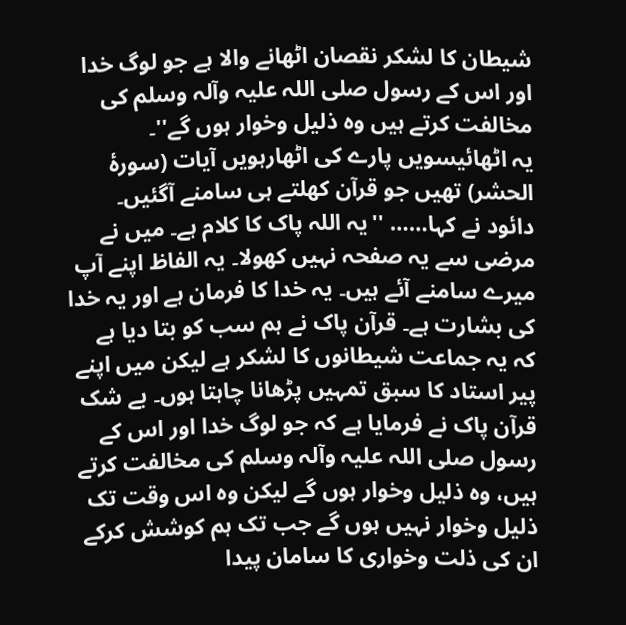شیطان کا لشکر نقصان اٹھانے والا ہے جو لوگ خدا اور اس کے رسول صلی اللہ علیہ وآلہ وسلم کی مخالفت کرتے ہیں وہ ذلیل وخوار ہوں گے''۔
یہ اٹھائیسویں پارے کی اٹھارہویں آیات (سورۂ الحشر) تھیں جو قرآن کھلتے ہی سامنے آگئیں۔ دائود نے کہا…… ''یہ اللہ پاک کا کلام ہے۔ میں نے مرضی سے یہ صفحہ نہیں کھولا۔ یہ الفاظ اپنے آپ میرے سامنے آئے ہیں۔ یہ خدا کا فرمان ہے اور یہ خدا کی بشارت ہے۔ قرآن پاک نے ہم سب کو بتا دیا ہے کہ یہ جماعت شیطانوں کا لشکر ہے لیکن میں اپنے پیر استاد کا سبق تمہیں پڑھانا چاہتا ہوں۔ بے شک قرآن پاک نے فرمایا ہے کہ جو لوگ خدا اور اس کے رسول صلی اللہ علیہ وآلہ وسلم کی مخالفت کرتے ہیں، وہ ذلیل وخوار ہوں گے لیکن وہ اس وقت تک ذلیل وخوار نہیں ہوں گے جب تک ہم کوشش کرکے ان کی ذلت وخواری کا سامان پیدا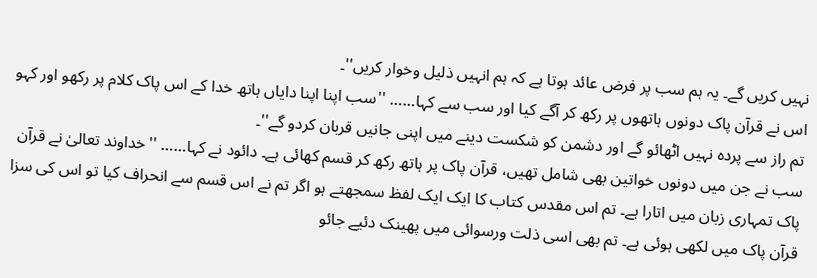نہیں کریں گے۔ یہ ہم سب پر فرض عائد ہوتا ہے کہ ہم انہیں ذلیل وخوار کریں''۔
اس نے قرآن پاک دونوں ہاتھوں پر رکھ کر آگے کیا اور سب سے کہا…… ''سب اپنا اپنا دایاں ہاتھ خدا کے اس پاک کلام پر رکھو اور کہو تم راز سے پردہ نہیں اٹھائو گے اور دشمن کو شکست دینے میں اپنی جانیں قربان کردو گے''۔
سب نے جن میں دونوں خواتین بھی شامل تھیں، قرآن پاک پر ہاتھ رکھ کر قسم کھائی ہے۔ دائود نے کہا…… ''خداوند تعالیٰ نے قرآن پاک تمہاری زبان میں اتارا ہے۔ تم اس مقدس کتاب کا ایک ایک لفظ سمجھتے ہو اگر تم نے اس قسم سے انحراف کیا تو اس کی سزا قرآن پاک میں لکھی ہوئی ہے۔ تم بھی اسی ذلت ورسوائی میں پھینک دئیے جائو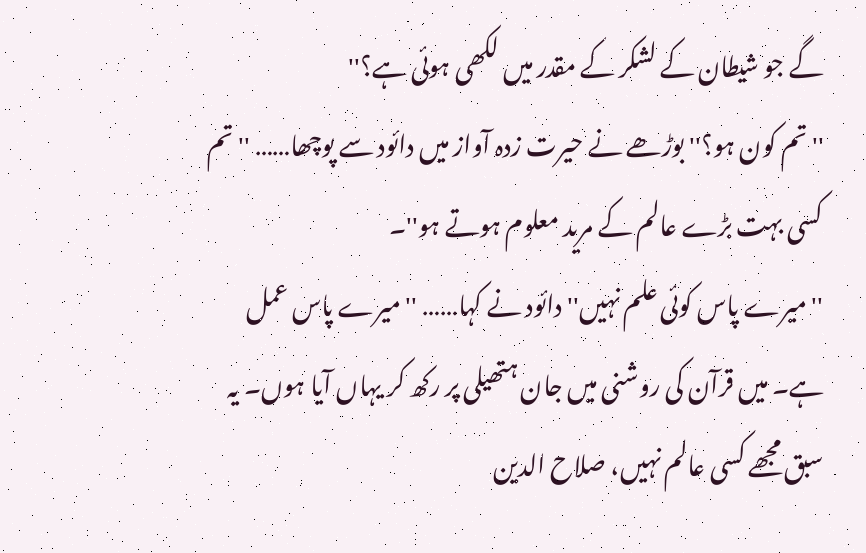گے جو شیطان کے لشکر کے مقدر میں لکھی ہوئی ہے؟''
''تم کون ہو؟'' بوڑھے نے حیرت زدہ آواز میں دائود سے پوچھا…… ''تم کسی بہت بڑے عالم کے مرید معلوم ہوتے ہو''۔
''میرے پاس کوئی علم نہیں'' دائود نے کہا…… ''میرے پاس عمل ہے۔ میں قرآن کی روشنی میں جان ہتھیلی پر رکھ کر یہاں آیا ہوں۔ یہ سبق مجھے کسی عالم نہیں، صلاح الدین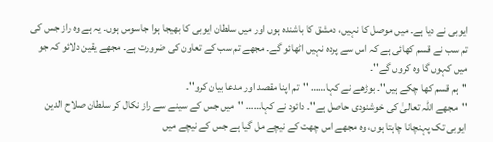ایوبی نے دیا ہے۔ میں موصل کا نہیں، دمشق کا باشندہ ہوں اور میں سلطان ایوبی کا بھیجا ہوا جاسوس ہوں۔ یہ ہے وہ راز جس کی تم سب نے قسم کھائی ہے کہ اس سے پردہ نہیں اٹھائو گے۔ مجھے تم سب کے تعاون کی ضرورت ہے۔ مجھے یقین دلائو کہ جو میں کہوں گا وہ کروں گے''۔
''ہم قسم کھا چکے ہیں''۔ بوڑھے نے کہا…… ''تم اپنا مقصد اور مدعا بیان کرو''۔
''مجھے اللہ تعالیٰ کی خوشنودی حاصل ہے''۔ دائود نے کہا…… ''میں جس کے سینے سے راز نکال کر سلطان صلاح الدین ایوبی تک پہنچانا چاہتا ہوں، وہ مجھے اس چھت کے نیچے مل گیا ہے جس کے نیچے میں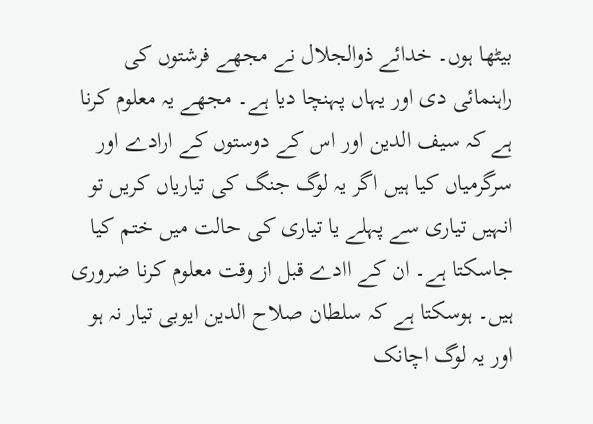بیٹھا ہوں۔ خدائے ذوالجلال نے مجھے فرشتوں کی راہنمائی دی اور یہاں پہنچا دیا ہے۔ مجھے یہ معلوم کرنا ہے کہ سیف الدین اور اس کے دوستوں کے ارادے اور سرگرمیاں کیا ہیں اگر یہ لوگ جنگ کی تیاریاں کریں تو انہیں تیاری سے پہلے یا تیاری کی حالت میں ختم کیا جاسکتا ہے۔ ان کے اادے قبل از وقت معلوم کرنا ضروری ہیں۔ ہوسکتا ہے کہ سلطان صلاح الدین ایوبی تیار نہ ہو اور یہ لوگ اچانک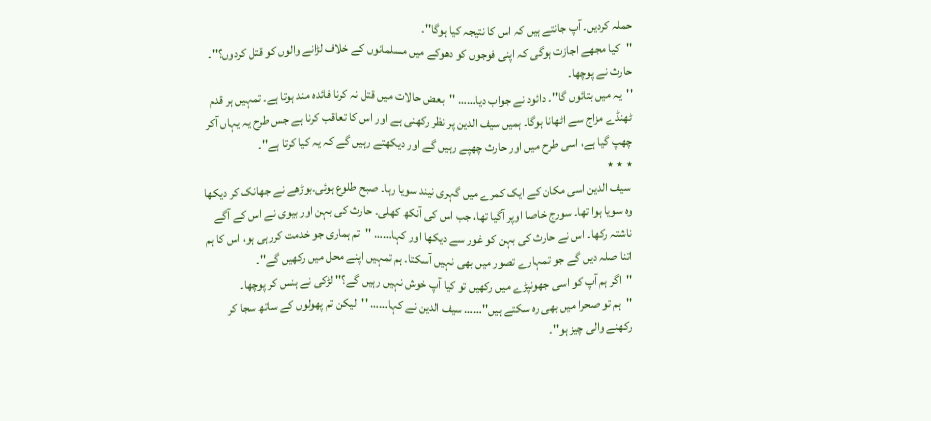حملہ کردیں۔ آپ جانتے ہیں کہ اس کا نتیجہ کیا ہوگا''۔
''کیا مجھے اجازت ہوگی کہ اپنی فوجوں کو دھوکے میں مسلمانوں کے خلاف لڑانے والوں کو قتل کردوں؟''۔ حارث نے پوچھا۔
''یہ میں بتائوں گا''۔ دائود نے جواب دیا…… ''بعض حالات میں قتل نہ کرنا فائدہ مند ہوتا ہے۔ تمہیں ہر قدم ٹھنڈے مزاج سے اٹھانا ہوگا۔ ہمیں سیف الدین پر نظر رکھنی ہے اور اس کا تعاقب کرنا ہے جس طرح یہ یہاں آکر چھپ گیا ہے، اسی طرح میں اور حارث چھپے رہیں گے اور دیکھتے رہیں گے کہ یہ کیا کرتا ہے''۔
٭ ٭ ٭
 سیف الدین اسی مکان کے ایک کمرے میں گہری نیند سویا رہا۔ صبح طلوع ہوئی۔بوڑھے نے جھانک کر دیکھا وہ سویا ہوا تھا۔ سورج خاصا اوپر آگیا تھا، جب اس کی آنکھ کھلی۔ حارث کی بہن اور بیوی نے اس کے آگے ناشتہ رکھا۔ اس نے حارث کی بہن کو غور سے دیکھا اور کہا…… ''تم ہماری جو خدمت کررہی ہو، اس کا ہم اتنا صلہ دیں گے جو تمہارے تصور میں بھی نہیں آسکتا۔ ہم تمہیں اپنے محل میں رکھیں گے''۔
''اگر ہم آپ کو اسی جھونپڑے میں رکھیں تو کیا آپ خوش نہیں رہیں گے؟'' لڑکی نے ہنس کر پوچھا۔
''ہم تو صحرا میں بھی رہ سکتے ہیں''…… سیف الدین نے کہا…… ''لیکن تم پھولوں کے ساتھ سجا کر رکھنے والی چیز ہو''۔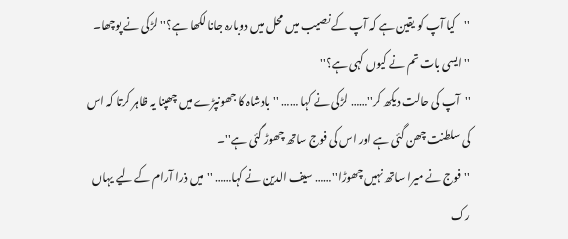''کیا آپ کو یقین ہے کہ آپ کے نصیب میں محل میں دوبارہ جانا لکھا ہے؟'' لڑکی نے پوچھا۔
''ایسی بات تم نے کیوں کہی ہے؟''
''آپ کی حالت دیکھ کر''…… لڑکی نے کہا …… ''بادشاہ کا جھونپڑے میں چھپنا یہ ظاہر کرتا کہ اس کی سلطنت چھن گئی ہے اور اس کی فوج ساتھ چھوڑ گئی ہے''۔
''فوج نے میرا ساتھ نہیں چھوڑا''…… سیف الدین نے کہا…… ''میں ذرا آرام کے لیے یہاں رک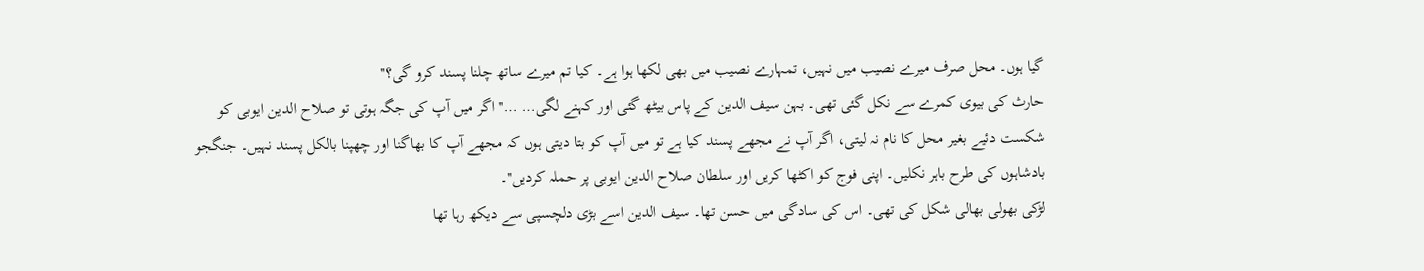گیا ہوں۔ محل صرف میرے نصیب میں نہیں، تمہارے نصیب میں بھی لکھا ہوا ہے۔ کیا تم میرے ساتھ چلنا پسند کرو گی؟''
حارث کی بیوی کمرے سے نکل گئی تھی۔ بہن سیف الدین کے پاس بیٹھ گئی اور کہنے لگی… …''اگر میں آپ کی جگہ ہوتی تو صلاح الدین ایوبی کو شکست دئیے بغیر محل کا نام نہ لیتی، اگر آپ نے مجھے پسند کیا ہے تو میں آپ کو بتا دیتی ہوں کہ مجھے آپ کا بھاگنا اور چھپنا بالکل پسند نہیں۔ جنگجو بادشاہوں کی طرح باہر نکلیں۔ اپنی فوج کو اکٹھا کریں اور سلطان صلاح الدین ایوبی پر حملہ کردیں''۔
لڑکی بھولی بھالی شکل کی تھی۔ اس کی سادگی میں حسن تھا۔ سیف الدین اسے بڑی دلچسپی سے دیکھ رہا تھا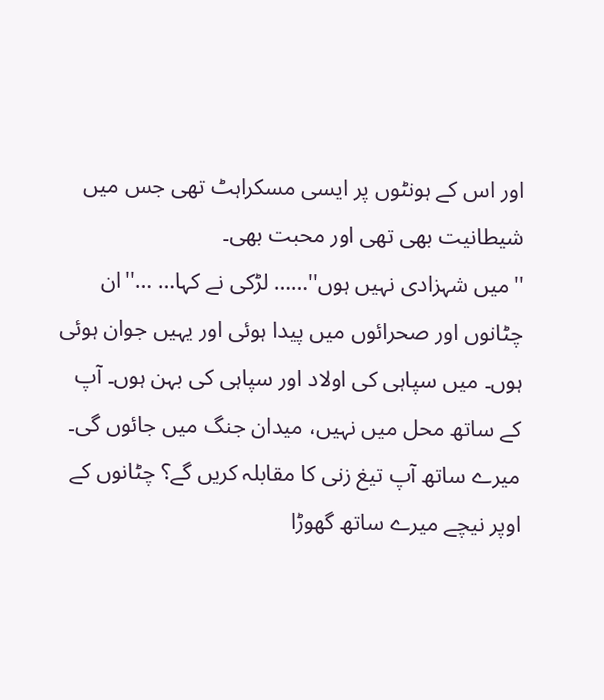اور اس کے ہونٹوں پر ایسی مسکراہٹ تھی جس میں شیطانیت بھی تھی اور محبت بھی۔
''میں شہزادی نہیں ہوں''…… لڑکی نے کہا… …''ان چٹانوں اور صحرائوں میں پیدا ہوئی اور یہیں جوان ہوئی ہوں۔ میں سپاہی کی اولاد اور سپاہی کی بہن ہوں۔ آپ کے ساتھ محل میں نہیں، میدان جنگ میں جائوں گی۔ میرے ساتھ آپ تیغ زنی کا مقابلہ کریں گے؟ چٹانوں کے اوپر نیچے میرے ساتھ گھوڑا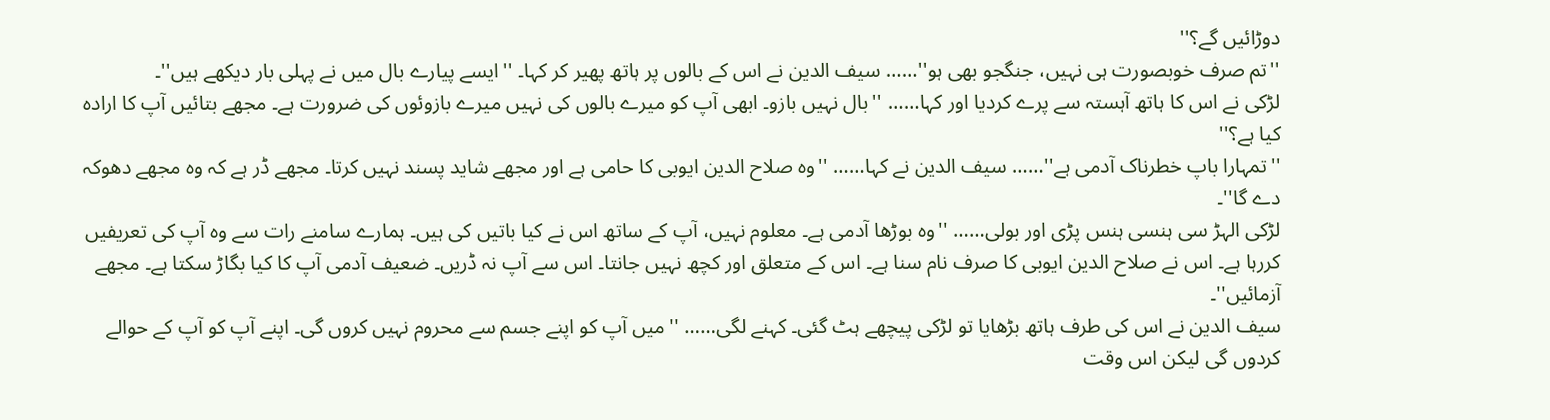دوڑائیں گے؟''
''تم صرف خوبصورت ہی نہیں، جنگجو بھی ہو''…… سیف الدین نے اس کے بالوں پر ہاتھ پھیر کر کہا۔ ''ایسے پیارے بال میں نے پہلی بار دیکھے ہیں''۔
لڑکی نے اس کا ہاتھ آہستہ سے پرے کردیا اور کہا…… ''بال نہیں بازو۔ ابھی آپ کو میرے بالوں کی نہیں میرے بازوئوں کی ضرورت ہے۔ مجھے بتائیں آپ کا ارادہ کیا ہے؟''
''تمہارا باپ خطرناک آدمی ہے''…… سیف الدین نے کہا…… ''وہ صلاح الدین ایوبی کا حامی ہے اور مجھے شاید پسند نہیں کرتا۔ مجھے ڈر ہے کہ وہ مجھے دھوکہ دے گا''۔
لڑکی الہڑ سی ہنسی ہنس پڑی اور بولی…… ''وہ بوڑھا آدمی ہے۔ معلوم نہیں، آپ کے ساتھ اس نے کیا باتیں کی ہیں۔ ہمارے سامنے رات سے وہ آپ کی تعریفیں کررہا ہے۔ اس نے صلاح الدین ایوبی کا صرف نام سنا ہے۔ اس کے متعلق اور کچھ نہیں جانتا۔ اس سے آپ نہ ڈریں۔ ضعیف آدمی آپ کا کیا بگاڑ سکتا ہے۔ مجھے آزمائیں''۔
سیف الدین نے اس کی طرف ہاتھ بڑھایا تو لڑکی پیچھے ہٹ گئی۔ کہنے لگی…… ''میں آپ کو اپنے جسم سے محروم نہیں کروں گی۔ اپنے آپ کو آپ کے حوالے کردوں گی لیکن اس وقت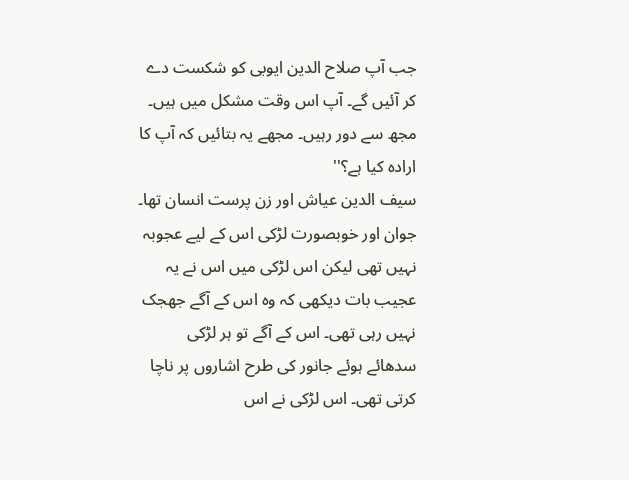جب آپ صلاح الدین ایوبی کو شکست دے کر آئیں گے۔ آپ اس وقت مشکل میں ہیں۔ مجھ سے دور رہیں۔ مجھے یہ بتائیں کہ آپ کا ارادہ کیا ہے؟''
سیف الدین عیاش اور زن پرست انسان تھا۔ جوان اور خوبصورت لڑکی اس کے لیے عجوبہ نہیں تھی لیکن اس لڑکی میں اس نے یہ عجیب بات دیکھی کہ وہ اس کے آگے جھجک نہیں رہی تھی۔ اس کے آگے تو ہر لڑکی سدھائے ہوئے جانور کی طرح اشاروں پر ناچا کرتی تھی۔ اس لڑکی نے اس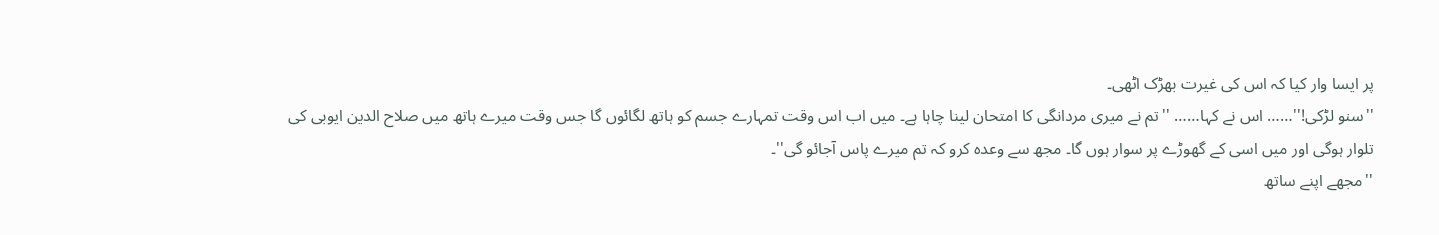پر ایسا وار کیا کہ اس کی غیرت بھڑک اٹھی۔
''سنو لڑکی!''…… اس نے کہا…… ''تم نے میری مردانگی کا امتحان لینا چاہا ہے۔ میں اب اس وقت تمہارے جسم کو ہاتھ لگائوں گا جس وقت میرے ہاتھ میں صلاح الدین ایوبی کی تلوار ہوگی اور میں اسی کے گھوڑے پر سوار ہوں گا۔ مجھ سے وعدہ کرو کہ تم میرے پاس آجائو گی''۔
''مجھے اپنے ساتھ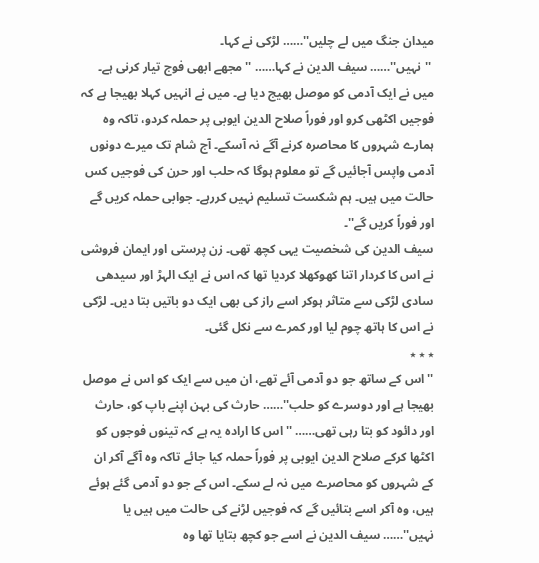میدان جنگ میں لے چلیں''…… لڑکی نے کہا۔
 ''نہیں''…… سیف الدین نے کہا…… ''مجھے ابھی فوج تیار کرنی ہے۔ میں نے ایک آدمی کو موصل بھیج دیا ہے۔ میں نے انہیں کہلا بھیجا ہے کہ فوجیں اکٹھی کرو اور فوراً صلاح الدین ایوبی پر حملہ کردو، تاکہ وہ ہمارے شہروں کا محاصرہ کرنے آگے نہ آسکے۔ آج شام تک میرے دونوں آدمی واپس آجائیں گے تو معلوم ہوگا کہ حلب اور حرن کی فوجیں کس حالت میں ہیں۔ ہم شکست تسلیم نہیں کررہے۔ جوابی حملہ کریں گے اور فوراً کریں گے''۔
سیف الدین کی شخصیت یہی کچھ تھی۔ زن پرستی اور ایمان فروشی نے اس کا کردار اتنا کھوکھلا کردیا تھا کہ اس نے ایک الہڑ اور سیدھی سادی لڑکی سے متاثر ہوکر اسے راز کی بھی ایک دو باتیں بتا دیں۔ لڑکی نے اس کا ہاتھ چوم لیا اور کمرے سے نکل گئی۔
٭ ٭ ٭
''اس کے ساتھ جو دو آدمی آئے تھے، ان میں سے ایک کو اس نے موصل بھیجا ہے اور دوسرے کو حلب''…… حارث کی بہن اپنے باپ کو، حارث اور دائود کو بتا رہی تھی…… ''اس کا ارادہ یہ ہے کہ تینوں فوجوں کو اکٹھا کرکے صلاح الدین ایوبی پر فوراً حملہ کیا جائے تاکہ وہ آگے آکر ان کے شہروں کو محاصرے میں نہ لے سکے۔ اس کے جو دو آدمی گئے ہوئے ہیں، وہ آکر اسے بتائیں گے کہ فوجیں لڑنے کی حالت میں ہیں یا نہیں''…… سیف الدین نے اسے جو کچھ بتایا تھا وہ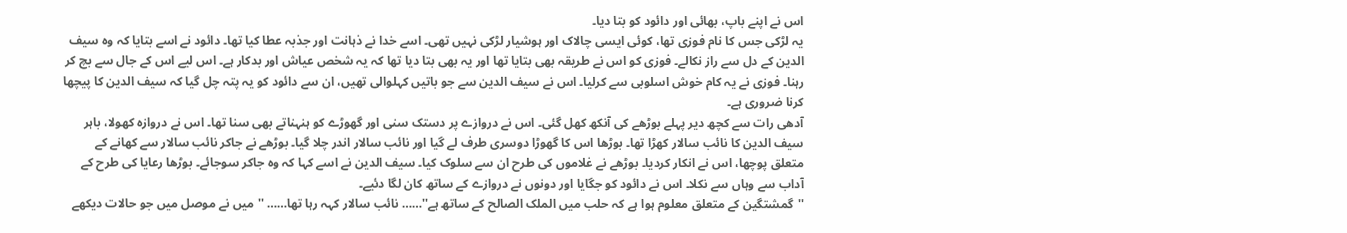اس نے اپنے باپ، بھائی اور دائود کو بتا دیا۔
یہ لڑکی جس کا نام فوزی تھا، کوئی ایسی چالاک اور ہوشیار لڑکی نہیں تھی۔ اسے خدا نے ذہانت اور جذبہ عطا کیا تھا۔ دائود نے اسے بتایا کہ وہ سیف الدین کے دل سے راز نکالے۔ فوزی کو اس نے طریقہ بھی بتایا تھا اور یہ بھی بتا دیا تھا کہ یہ شخص عیاش اور بدکار ہے۔ اس لیے اس کے جال سے بچ کر رہنا۔ فوزی نے یہ کام خوش اسلوبی سے کرلیا۔ اس نے سیف الدین سے جو باتیں کہلوالی تھیں، ان سے دائود کو یہ پتہ چل گیا کہ سیف الدین کا پیچھا کرنا ضروری ہے۔
آدھی رات سے کچھ دیر پہلے بوڑھے کی آنکھ کھل گئی۔ اس نے دروازے پر دستک سنی اور گھوڑے کو ہنہناتے بھی سنا تھا۔ اس نے دروازہ کھولا، باہر سیف الدین کا نائب سالار کھڑا تھا۔ بوڑھا اس کا گھوڑا دوسری طرف لے گیا اور نائب سالار اندر چلا گیا۔ بوڑھے نے جاکر نائب سالار سے کھانے کے متعلق پوچھا، اس نے انکار کردیا۔ بوڑھے نے غلاموں کی طرح ان سے سلوک کیا۔ سیف الدین نے اسے کہا کہ وہ جاکر سوجائے۔ بوڑھا رعایا کی طرح کے آداب سے وہاں سے نکلا۔ اس نے دائود کو جگایا اور دونوں نے دروازے کے ساتھ کان لگا دئیے۔
''گمشتگین کے متعلق معلوم ہوا ہے کہ حلب میں الملک الصالح کے ساتھ ہے''…… نائب سالار کہہ رہا تھا…… ''میں نے موصل میں جو حالات دیکھے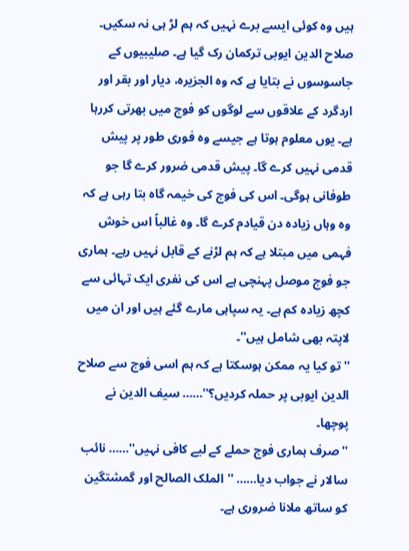ہیں وہ کوئی ایسے برے نہیں کہ ہم لڑ ہی نہ سکیں۔ صلاح الدین ایوبی ترکمان رک گیا ہے۔ صلیبیوں کے جاسوسوں نے بتایا ہے کہ وہ الجزیرہ، دیار اور بقر اور اردگرد کے علاقوں سے لوگوں کو فوج میں بھرتی کررہا ہے۔ یوں معلوم ہوتا ہے جیسے وہ فوری طور پر پیش قدمی نہیں کرے گا۔ پیش قدمی ضرور کرے گا جو طوفانی ہوگی۔ اس کی فوج کی خیمہ گاہ بتا رہی ہے کہ وہ وہاں زیادہ دن قیادم کرے گا۔ وہ غالباً اس خوش فہمی میں مبتلا ہے کہ ہم لڑنے کے قابل نہیں رہے۔ ہماری جو فوج موصل پہنچی ہے اس کی نفری ایک تہائی سے کچھ زیادہ کم ہے۔ یہ سپاہی مارے گئے ہیں اور ان میں لاپتہ بھی شامل ہیں''۔
''تو کیا یہ ممکن ہوسکتا ہے کہ ہم اسی فوج سے صلاح الدین ایوبی پر حملہ کردیں؟''…… سیف الدین نے پوچھا۔
''صرف ہماری فوج حملے کے لیے کافی نہیں''…… نائب سالار نے جواب دیا…… ''الملک الصالح اور گمشتگین کو ساتھ ملانا ضروری ہے۔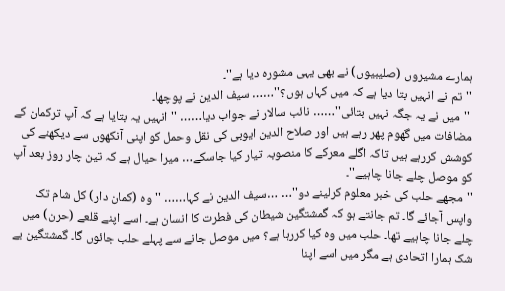ہمارے مشیروں (صلیبیوں) نے بھی یہی مشورہ دیا ہے''۔
''تم نے انہیں بتا دیا ہے کہ میں کہاں ہوں؟''…… سیف الدین نے پوچھا۔
 ''میں نے یہ جگہ نہیں بتائی''…… نائب سالار نے جواب دیا…… ''انہیں یہ بتایا ہے کہ آپ ترکمان کے مضافات میں گھوم پھر رہے ہیں اور صلاح الدین ایوبی کی نقل وحمل کو اپنی آنکھوں سے دیکھنے کی کوشش کررہے ہیں تاکہ اگلے معرکے کا منصوبہ تیار کیا جاسکے… میرا حیال ہے کہ تین چار روز بعد آپ کو موصل چلے جانا چاہیے''۔
''مجھے حلب کی خبر معلوم کرلینے دو''… …سیف الدین نے کہا…… ''وہ (کمان دار) کل شام تک واپس آجائے گا۔ تم جانتے ہو کہ گمشتگین شیطان کی فطرت کا انسان ہے۔ اسے اپنے قلعے (حرن) میں چلے جانا چاہیے تھا۔ حلب میں وہ کیا کررہا ہے؟ میں موصل جانے سے پہلے حلب جائوں گا۔ گمشتگین بے شک ہمارا اتحادی ہے مگر میں اسے اپنا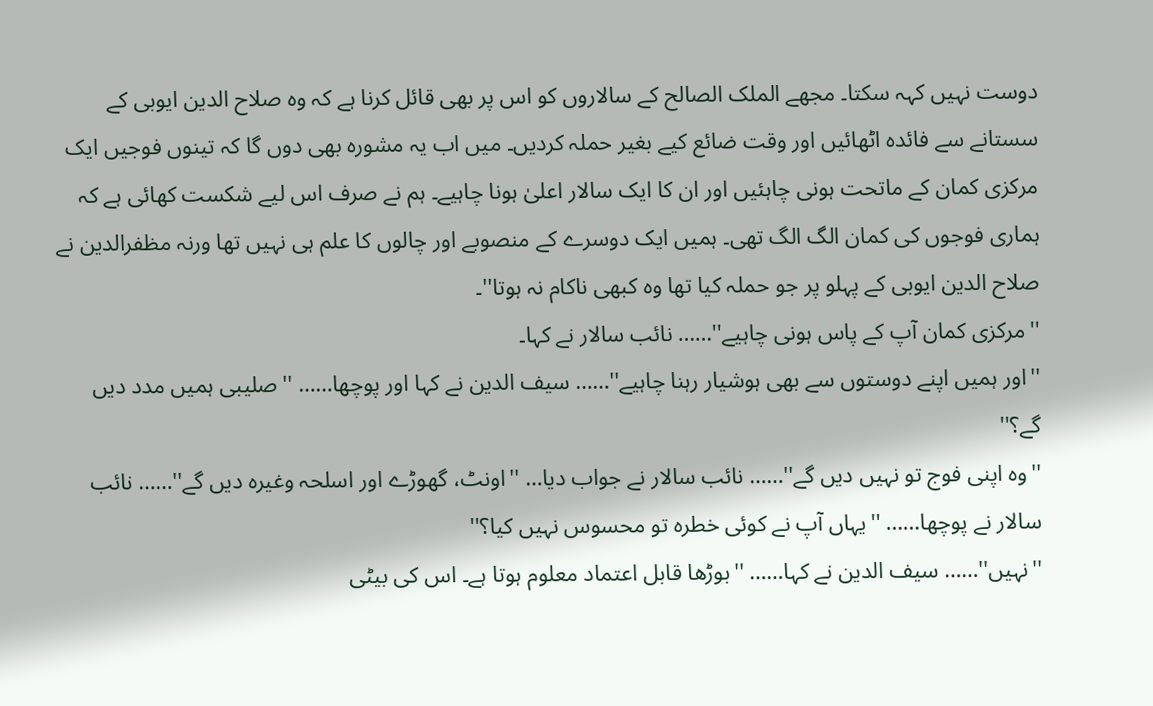دوست نہیں کہہ سکتا۔ مجھے الملک الصالح کے سالاروں کو اس پر بھی قائل کرنا ہے کہ وہ صلاح الدین ایوبی کے سستانے سے فائدہ اٹھائیں اور وقت ضائع کیے بغیر حملہ کردیں۔ میں اب یہ مشورہ بھی دوں گا کہ تینوں فوجیں ایک مرکزی کمان کے ماتحت ہونی چاہئیں اور ان کا ایک سالار اعلیٰ ہونا چاہیے۔ ہم نے صرف اس لیے شکست کھائی ہے کہ ہماری فوجوں کی کمان الگ الگ تھی۔ ہمیں ایک دوسرے کے منصوبے اور چالوں کا علم ہی نہیں تھا ورنہ مظفرالدین نے صلاح الدین ایوبی کے پہلو پر جو حملہ کیا تھا وہ کبھی ناکام نہ ہوتا''۔
''مرکزی کمان آپ کے پاس ہونی چاہیے''…… نائب سالار نے کہا۔
''اور ہمیں اپنے دوستوں سے بھی ہوشیار رہنا چاہیے''…… سیف الدین نے کہا اور پوچھا…… ''صلیبی ہمیں مدد دیں گے؟''
''وہ اپنی فوج تو نہیں دیں گے''…… نائب سالار نے جواب دیا… ''اونٹ، گھوڑے اور اسلحہ وغیرہ دیں گے''…… نائب سالار نے پوچھا…… ''یہاں آپ نے کوئی خطرہ تو محسوس نہیں کیا؟''
''نہیں''…… سیف الدین نے کہا…… ''بوڑھا قابل اعتماد معلوم ہوتا ہے۔ اس کی بیٹی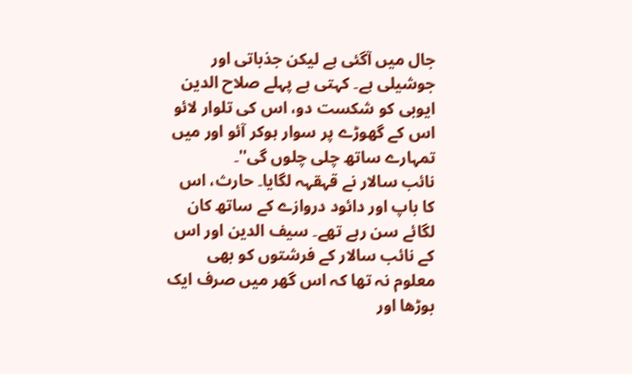جال میں آگئی ہے لیکن جذباتی اور جوشیلی ہے۔ کہتی ہے پہلے صلاح الدین ایوبی کو شکست دو، اس کی تلوار لائو اس کے گھوڑے پر سوار ہوکر آئو اور میں تمہارے ساتھ چلی چلوں گی''۔
نائب سالار نے قہقہہ لگایا۔ حارث، اس کا باپ اور دائود دروازے کے ساتھ کان لگائے سن رہے تھے۔ سیف الدین اور اس کے نائب سالار کے فرشتوں کو بھی معلوم نہ تھا کہ اس گھر میں صرف ایک بوڑھا اور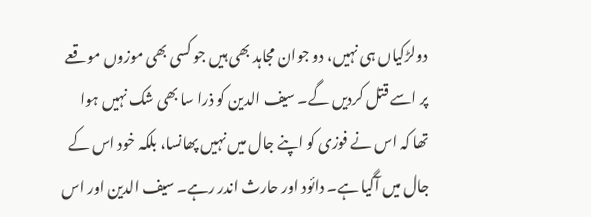دولڑکیاں ہی نہیں، دو جوان مجاہد بھی ہیں جو کسی بھی موزوں موقعے پر اسے قتل کردیں گے۔ سیف الدین کو ذرا سا بھی شک نہیں ہوا تھا کہ اس نے فوزی کو اپنے جال میں نہیں پھانسا، بلکہ خود اس کے جال میں آگیا ہے۔ دائود اور حارث اندر رہے۔ سیف الدین اور اس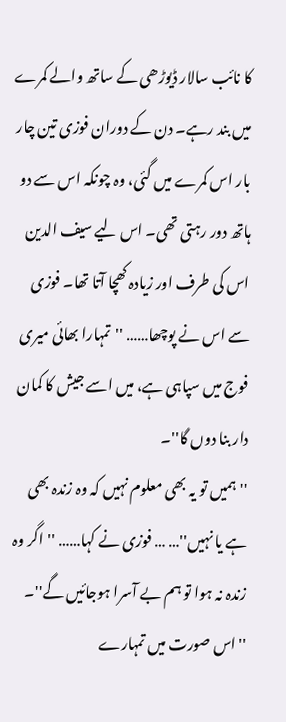کا نائب سالار ڈیوڑھی کے ساتھ والے کمرے میں بند رہے۔ دن کے دوران فوزی تین چار بار اس کمرے میں گئی، وہ چونکہ اس سے دو ہاتھ دور رہتی تھی۔ اس لیے سیف الدین اس کی طرف اور زیادہ کھچا آتا تھا۔ فوزی سے اس نے پوچھا…… ''تمہارا بھائی میری فوج میں سپاہی ہے، میں اسے جیش کا کمان دار بنا دوں گا''۔
''ہمیں تو یہ بھی معلوم نہیں کہ وہ زندہ بھی ہے یا نہیں''… … فوزی نے کہا…… ''اگر وہ زندہ نہ ہوا تو ہم بے آسرا ہوجائیں گے''۔
''اس صورت میں تمہارے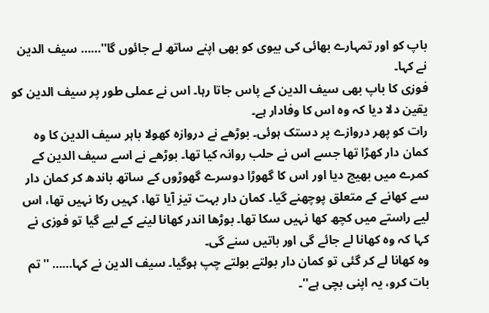باپ کو اور تمہارے بھائی کی بیوی کو بھی اپنے ساتھ لے جائوں گا''…… سیف الدین نے کہا۔
فوزی کا باپ بھی سیف الدین کے پاس جاتا رہا۔ اس نے عملی طور پر سیف الدین کو یقین دلا دیا کہ وہ اس کا وفادار ہے۔
رات کو پھر دروازے پر دستک ہوئی۔ بوڑھے نے دروازہ کھولا باہر سیف الدین کا وہ کمان دار کھڑا تھا جسے اس نے حلب روانہ کیا تھا۔ بوڑھے نے اسے سیف الدین کے کمرے میں بھیج دیا اور اس کا گھوڑا دوسرے گھوڑوں کے ساتھ باندھ کر کمان دار سے کھانے کے متعلق پوچھنے گیا۔ کمان دار بہت تیز آیا تھا، کہیں رکا نہیں تھا، اس لیے راستے میں کچھ کھا نہیں سکا تھا۔ بوڑھا اندر کھانا لینے کے لیے گیا تو فوزی نے کہا کہ وہ کھانا لے جائے گی اور باتیں سنے گی۔
وہ کھانا لے کر گئی تو کمان دار بولتے بولتے چپ ہوگیا۔ سیف الدین نے کہا…… ''تم بات کرو، یہ اپنی بچی ہے''۔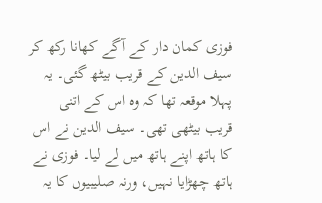فوزی کمان دار کے آگے کھانا رکھ کر سیف الدین کے قریب بیٹھ گئی۔ یہ پہلا موقعہ تھا کہ وہ اس کے اتنی قریب بیٹھی تھی۔ سیف الدین نے اس کا ہاتھ اپنے ہاتھ میں لے لیا۔ فوزی نے ہاتھ چھڑایا نہیں، ورنہ صلیبیوں کا یہ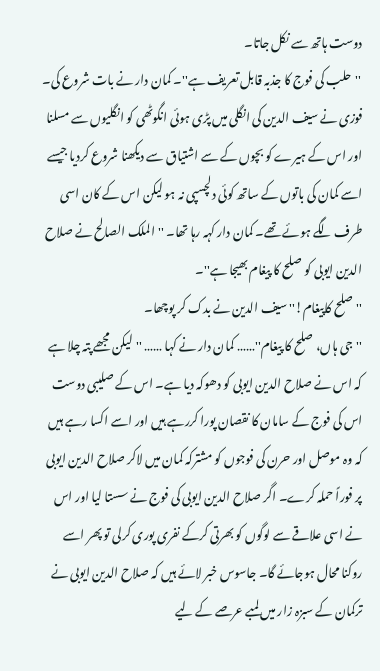دوست ہاتھ سے نکل جاتا۔
 ''حلب کی فوج کا جذبہ قابل تعریف ہے''۔ کمان دار نے بات شروع کی۔ فوزی نے سیف الدین کی انگلی میں پڑی ہوئی انگوٹھی کو انگلیوں سے مسلنا اور اس کے ہیرے کو بچوں کے سے اشتیاق سے دیکھنا شروع کردیا جیسے اسے کمان کی باتوں کے ساتھ کوئی دلچسپی نہ ہو لیکن اس کے کان اسی طرف لگے ہوئے تھے۔ کمان دار کہہ رہا تھا۔ ''الملک الصالح نے صلاح الدین ایوبی کو صلح کا پیغام بھیجا ہے''۔
''صلح کاپیغام!'' سیف الدین نے بدک کر پوچھا۔
''جی ہاں، صلح کا پیغام''…… کمان دار نے کہا …… ''لیکن مجھے پتہ چلا ہے کہ اس نے صلاح الدین ایوبی کو دھوکہ دیا ہے۔ اس کے صلیبی دوست اس کی فوج کے سامان کا نقصان پورا کررہے ہیں اور اسے اکسا رہے ہیں کہ وہ موصل اور حرن کی فوجوں کو مشترکہ کمان میں لاکر صلاح الدین ایوبی پر فوراً حملہ کرے۔ اگر صلاح الدین ایوبی کی فوج نے سستا لیا اور اس نے اسی علاقے سے لوگوں کو بھرتی کرکے نفری پوری کرلی تو پھر اسے روکنا محال ہوجائے گا۔ جاسوس خبر لائے ہیں کہ صلاح الدین ایوبی نے ترکمان کے سبزہ زار میں لمبے عرصے کے لیے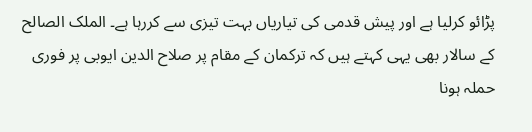پڑائو کرلیا ہے اور پیش قدمی کی تیاریاں بہت تیزی سے کررہا ہے۔ الملک الصالح کے سالار بھی یہی کہتے ہیں کہ ترکمان کے مقام پر صلاح الدین ایوبی پر فوری حملہ ہونا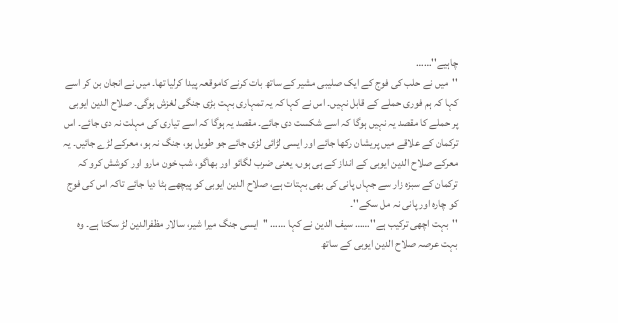چاہیے''……
''میں نے حلب کی فوج کے ایک صلیبی مشیر کے ساتھ بات کرنے کاموقعہ پیدا کرلیا تھا۔ میں نے انجان بن کر اسے کہا کہ ہم فوری حملے کے قابل نہیں۔ اس نے کہا کہ یہ تمہاری بہت بڑی جنگی لغزش ہوگی۔ صلاح الدین ایوبی پر حملے کا مقصد یہ نہیں ہوگا کہ اسے شکست دی جائے۔ مقصد یہ ہوگا کہ اسے تیاری کی مہلت نہ دی جائے۔ اس ترکمان کے علاقے میں پریشان رکھا جائے اور ایسی لڑائی لڑی جائے جو طویل ہو، جنگ نہ ہو، معرکے لڑے جائیں۔ یہ معرکے صلاح الدین ایوبی کے انداز کے ہی ہوں، یعنی ضرب لگائو اور بھاگو، شب خون مارو اور کوشش کرو کہ ترکمان کے سبزہ زار سے جہاں پانی کی بھی بہتات ہے، صلاح الدین ایوبی کو پیچھے ہٹا دیا جائے تاکہ اس کی فوج کو چارہ اور پانی نہ مل سکے''۔
''بہت اچھی ترکیب ہے''…… سیف الدین نے کہا …… ''ایسی جنگ میرا شیر، سالار مظفرالدین لڑ سکتا ہے۔ وہ بہت عرصہ صلاح الدین ایوبی کے ساتھ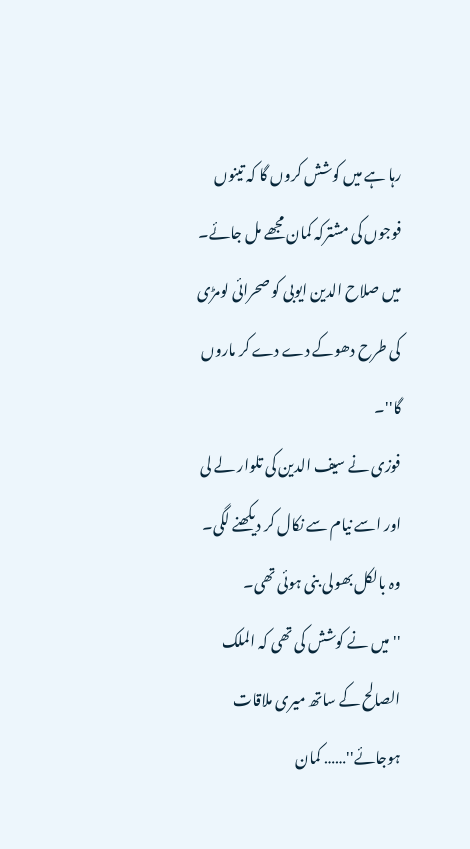رہا ہے میں کوشش کروں گا کہ تینوں فوجوں کی مشترکہ کمان مجھے مل جائے۔ میں صلاح الدین ایوبی کو صحرائی لومڑی کی طرح دھوکے دے دے کر ماروں گا''۔
فوزی نے سیف الدین کی تلوار لے لی اور اسے نیام سے نکال کر دیکھنے لگی۔ وہ بالکل بھولی بنی ہوئی تھی۔
''میں نے کوشش کی تھی کہ الملک الصالح کے ساتھ میری ملاقات ہوجائے''…… کمان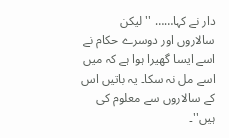دار نے کہا…… ''لیکن سالاروں اور دوسرے حکام نے اسے ایسا گھیرا ہوا ہے کہ میں اسے مل نہ سکا۔ یہ باتیں اس کے سالاروں سے معلوم کی ہیں''۔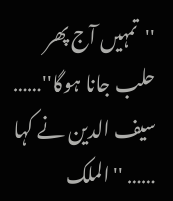''تمہیں آج پھر حلب جانا ہوگا''…… سیف الدین نے کہا …… ''الملک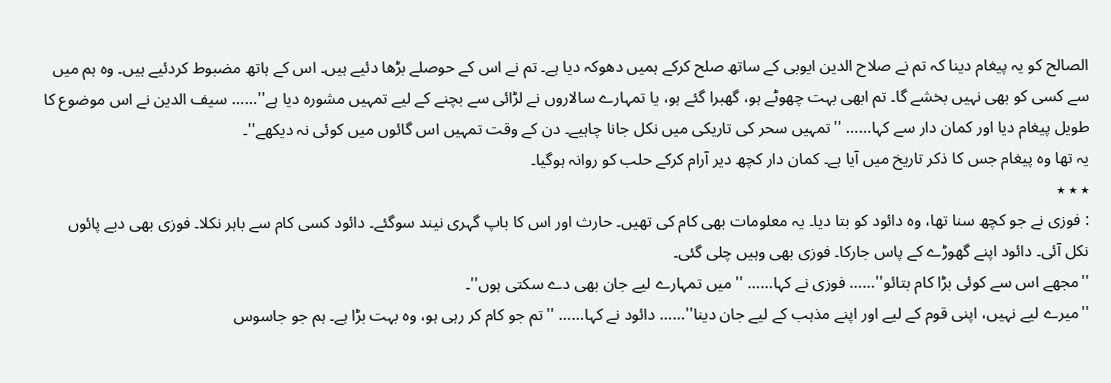الصالح کو یہ پیغام دینا کہ تم نے صلاح الدین ایوبی کے ساتھ صلح کرکے ہمیں دھوکہ دیا ہے۔ تم نے اس کے حوصلے بڑھا دئیے ہیں۔ اس کے ہاتھ مضبوط کردئیے ہیں۔ وہ ہم میں سے کسی کو بھی نہیں بخشے گا۔ تم ابھی بہت چھوٹے ہو، گھبرا گئے ہو، یا تمہارے سالاروں نے لڑائی سے بچنے کے لیے تمہیں مشورہ دیا ہے''…… سیف الدین نے اس موضوع کا طویل پیغام دیا اور کمان دار سے کہا…… ''تمہیں سحر کی تاریکی میں نکل جانا چاہیے۔ دن کے وقت تمہیں اس گائوں میں کوئی نہ دیکھے''۔
یہ تھا وہ پیغام جس کا ذکر تاریخ میں آیا ہے۔ کمان دار کچھ دیر آرام کرکے حلب کو روانہ ہوگیا۔
٭ ٭ ٭
: فوزی نے جو کچھ سنا تھا، وہ دائود کو بتا دیا۔ یہ معلومات بھی کام کی تھیں۔ حارث اور اس کا باپ گہری نیند سوگئے۔ دائود کسی کام سے باہر نکلا۔ فوزی بھی دبے پائوں نکل آئی۔ دائود اپنے گھوڑے کے پاس جارکا۔ فوزی بھی وہیں چلی گئی۔
''مجھے اس سے کوئی بڑا کام بتائو''…… فوزی نے کہا…… ''میں تمہارے لیے جان بھی دے سکتی ہوں''۔
''میرے لیے نہیں، اپنی قوم کے لیے اور اپنے مذہب کے لیے جان دینا''…… دائود نے کہا…… ''تم جو کام کر رہی ہو، وہ بہت بڑا ہے۔ ہم جو جاسوس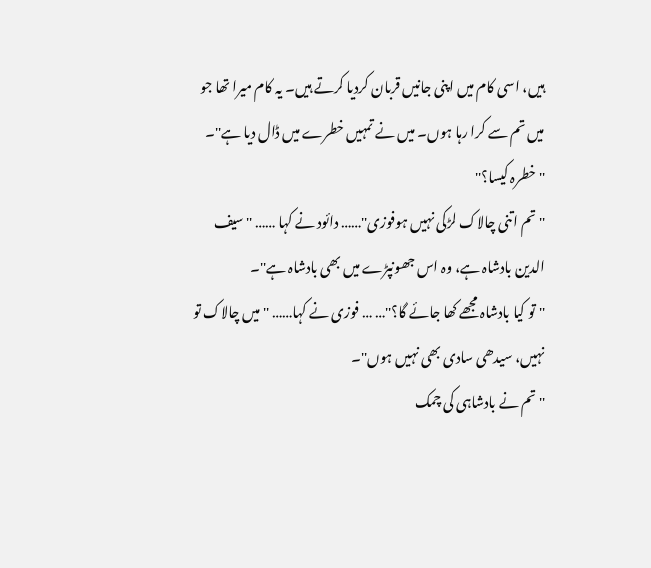ہیں، اسی کام میں اپنی جانیں قربان کردیا کرتے ہیں۔ یہ کام میرا تھا جو میں تم سے کرا رہا ہوں۔ میں نے تمہیں خطرے میں ڈال دیا ہے''۔
''خطرہ کیسا؟''
''تم اتنی چالاک لڑکی نہیں ہوفوزی''…… دائود نے کہا …… ''سیف الدین بادشاہ ہے، وہ اس جھونپڑے میں بھی بادشاہ ہے''۔
''تو کیا بادشاہ مجھے کھا جائے گا؟''… … فوزی نے کہا…… ''میں چالاک تو نہیں، سیدھی سادی بھی نہیں ہوں''۔
''تم نے بادشاہی کی چمک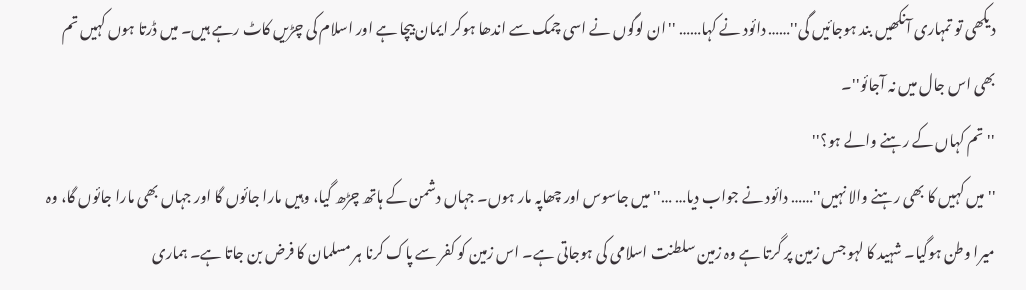دیکھی تو تمہاری آنکھیں بند ہوجائیں گی''…… دائود نے کہا…… ''ان لوگوں نے اسی چمک سے اندھا ہوکر ایمان بیچا ہے اور اسلام کی چڑیں کاٹ رہے ہیں۔ میں ڈرتا ہوں کہیں تم بھی اس جال میں نہ آجائو''۔
''تم کہاں کے رہنے والے ہو؟''
''میں کہیں کا بھی رہنے والا نہیں''…… دائود نے جواب دیا… …''میں جاسوس اور چھاپہ مار ہوں۔ جہاں دشمن کے ہاتھ چڑھ گیا، وہیں مارا جائوں گا اور جہاں بھی مارا جائوں گا، وہ میرا وطن ہوگیا۔ شہید کا لہو جس زمین پر گرتا ہے وہ زمین سلطنت اسلامی کی ہوجاتی ہے۔ اس زمین کو کفر سے پاک کرنا ہر مسلمان کا فرض بن جاتا ہے۔ ہماری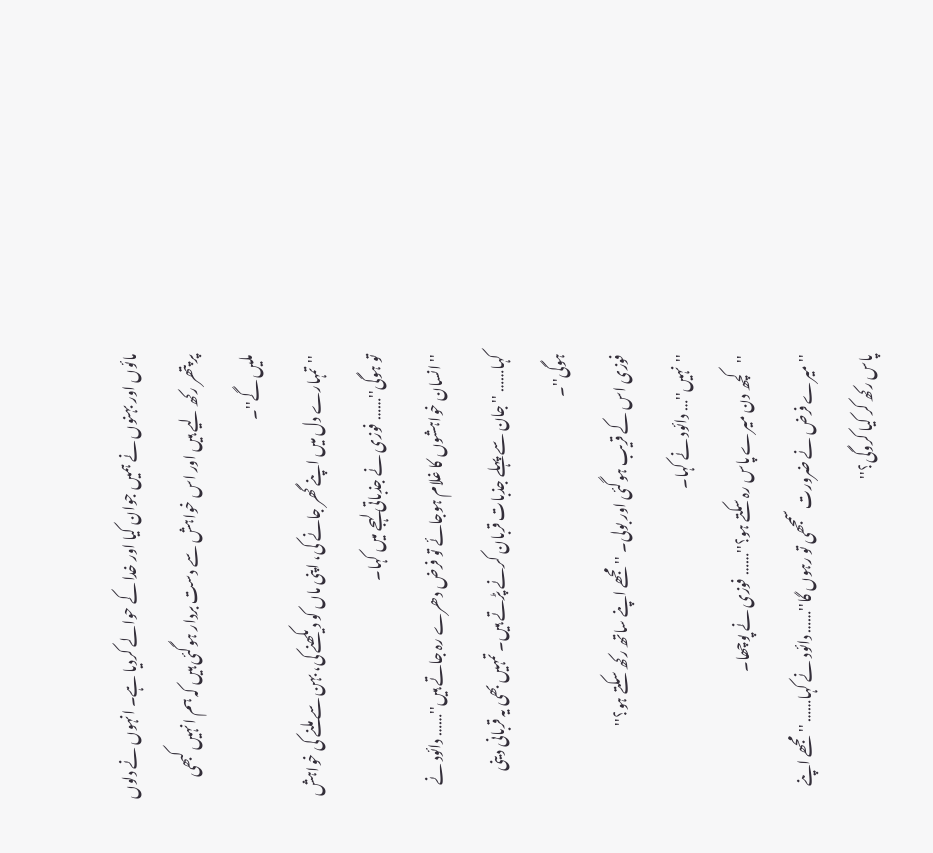مائوں اور بہنوں نے ہمیں جوان کیا اور خدا کے حوالے کردیا ہے۔ انہوں نے دلوں پر پتھر رکھ لیے ہیں اور اس خواہش سے دست بردار ہوگئی ہیں کہ ہم انہیں کبھی ملیں گے''۔
''تمہارے دل میں اپنے گھر جانے کی، اپنی ماں کو دیکھنے کی، بہن سے ملنے کی خواہش تو ہوگی''…… فوزی نے جذباتی لہجے میں کہا۔
''انسان خواہشوں کا غلام ہوجائے تو فرض دھرے رہ جاتے ہیں''…… دائود نے کہا…… ''جان سے پہلے جذبات قربان کرنے پڑتے ہیں۔ تمہیں بھی یہ قربانی دینی ہوگی''۔
فوزی اس کے قریب ہوگئی اور بولی۔ ''مجھے اپنے ساتھ رکھ سکتے ہو؟''
''نہیں''… دائود نے کہا۔
''کچھ دن میرے پاس رہ سکتے ہو؟''…… فوزی نے پوچھا۔
''میرے فرض نے ضرورت سمجھی تو رہوں گا''…… دائود نے کہا…… ''مجھے اپنے پاس رکھ کر کیا کروگی؟''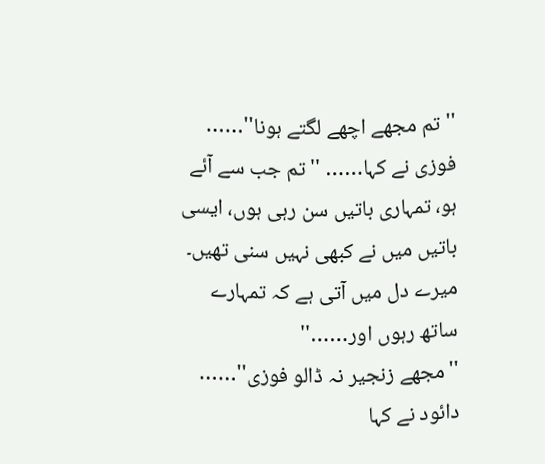''تم مجھے اچھے لگتے ہونا''…… فوزی نے کہا…… ''تم جب سے آئے ہو، تمہاری باتیں سن رہی ہوں، ایسی باتیں میں نے کبھی نہیں سنی تھیں۔ میرے دل میں آتی ہے کہ تمہارے ساتھ رہوں اور……''
''مجھے زنجیر نہ ڈالو فوزی''…… دائود نے کہا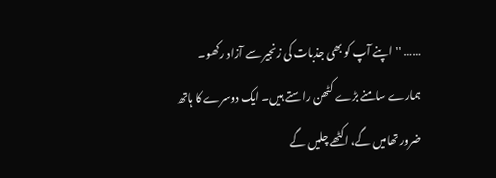…… ''اپنے آپ کو بھی جذبات کی زنجیر سے آزاد رکھو۔ ہمارے سامنے بڑے کٹھن راستے ہیں۔ ایک دوسرے کا ہاتھ ضرور تھامیں گے، اکٹھے چلیں گے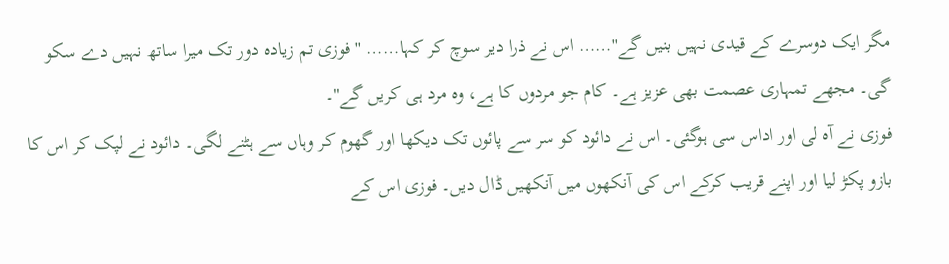مگر ایک دوسرے کے قیدی نہیں بنیں گے''…… اس نے ذرا دیر سوچ کر کہا…… ''فوزی تم زیادہ دور تک میرا ساتھ نہیں دے سکو گی۔ مجھے تمہاری عصمت بھی عزیز ہے۔ کام جو مردوں کا ہے، وہ مرد ہی کریں گے''۔
فوزی نے آہ لی اور اداس سی ہوگئی۔ اس نے دائود کو سر سے پائوں تک دیکھا اور گھوم کر وہاں سے ہٹنے لگی۔ دائود نے لپک کر اس کا بازو پکڑ لیا اور اپنے قریب کرکے اس کی آنکھوں میں آنکھیں ڈال دیں۔ فوزی اس کے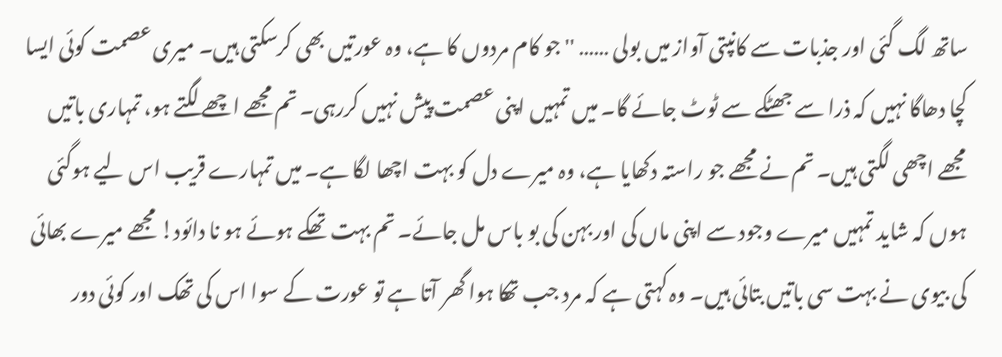ساتھ لگ گئی اور جذبات سے کانپتی آواز میں بولی …… ''جو کام مردوں کا ہے، وہ عورتیں بھی کرسکتی ہیں۔ میری عصمت کوئی ایسا کچا دھاگا نہیں کہ ذرا سے جھٹکے سے ٹوٹ جائے گا۔ میں تمہیں اپنی عصمت پیش نہیں کررہی۔ تم مجھے اچھے لگتے ہو، تمہاری باتیں مجھے اچھی لگتی ہیں۔ تم نے مجھے جو راستہ دکھایا ہے، وہ میرے دل کو بہت اچھا لگا ہے۔ میں تمہارے قریب اس لیے ہوگئی ہوں کہ شاید تمہیں میرے وجود سے اپنی ماں کی اور بہن کی بو باس مل جائے۔ تم بہت تھکے ہوئے ہو نا دائود! مجھے میرے بھائی کی بیوی نے بہت سی باتیں بتائی ہیں۔ وہ کہتی ہے کہ مرد جب تھکا ہوا گھر آتا ہے تو عورت کے سوا اس کی تھک اور کوئی دور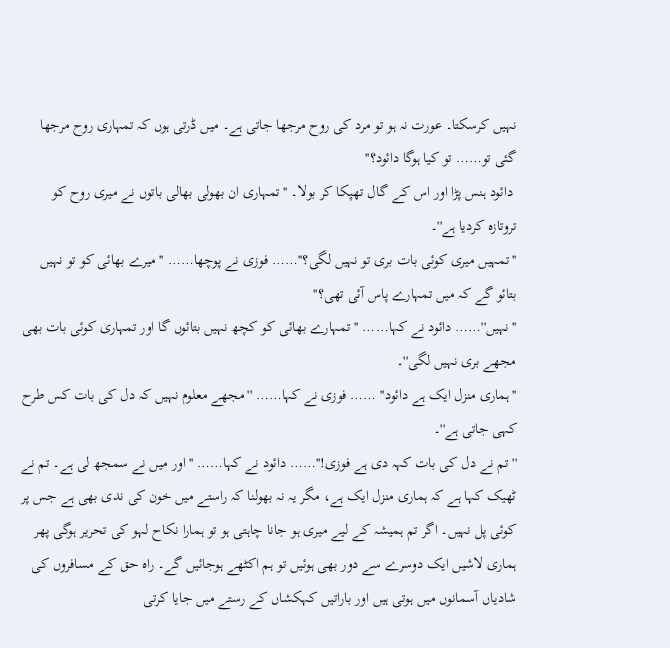نہیں کرسکتا۔ عورت نہ ہو تو مرد کی روح مرجھا جاتی ہے۔ میں ڈرتی ہوں کہ تمہاری روح مرجھا گئی تو…… تو کیا ہوگا دائود؟''
 دائود ہنس پڑا اور اس کے گال تھپکا کر بولا۔ ''تمہاری ان بھولی بھالی باتوں نے میری روح کو تروتازہ کردیا ہے''۔
''تمہیں میری کوئی بات بری تو نہیں لگی؟''…… فوزی نے پوچھا…… ''میرے بھائی کو تو نہیں بتائو گے کہ میں تمہارے پاس آئی تھی؟''
''نہیں''…… دائود نے کہا…… ''تمہارے بھائی کو کچھ نہیں بتائوں گا اور تمہاری کوئی بات بھی مجھے بری نہیں لگی''۔
''ہماری منزل ایک ہے دائود'' …… فوزی نے کہا…… ''مجھے معلوم نہیں کہ دل کی بات کس طرح کہی جاتی ہے''۔
''تم نے دل کی بات کہہ دی ہے فوزی!''…… دائود نے کہا…… ''اور میں نے سمجھ لی ہے۔ تم نے ٹھیک کہا ہے کہ ہماری منزل ایک ہے، مگر یہ نہ بھولنا کہ راستے میں خون کی ندی بھی ہے جس پر کوئی پل نہیں۔ اگر تم ہمیشہ کے لیے میری ہو جانا چاہتی ہو تو ہمارا نکاح لہو کی تحریر ہوگی پھر ہماری لاشیں ایک دوسرے سے دور بھی ہوئیں تو ہم اکٹھے ہوجائیں گے۔ راہ حق کے مسافروں کی شادیاں آسمانوں میں ہوتی ہیں اور باراتیں کہکشاں کے رستے میں جایا کرتی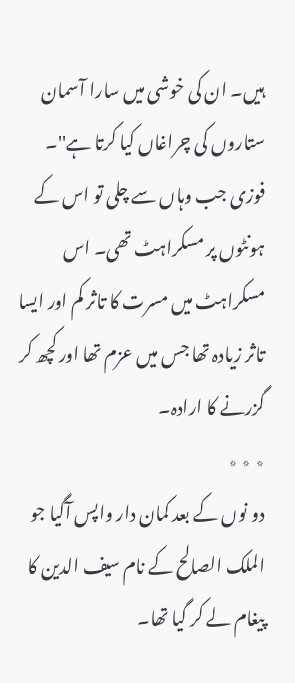ہیں۔ ان کی خوشی میں سارا آسمان ستاروں کی چراغاں کیا کرتا ہے''۔
فوزی جب وہاں سے چلی تو اس کے ہونٹوں پر مسکراہٹ تھی۔ اس مسکراہٹ میں مسرت کا تاثر کم اور ایسا تاثر زیادہ تھا جس میں عزم تھا اور کچھ کر گزرنے کا ارادہ۔
٭ ٭ ٭
دو نوں کے بعد کمان دار واپس آگیا جو الملک الصالح کے نام سیف الدین کا پیغام لے کر گیا تھا۔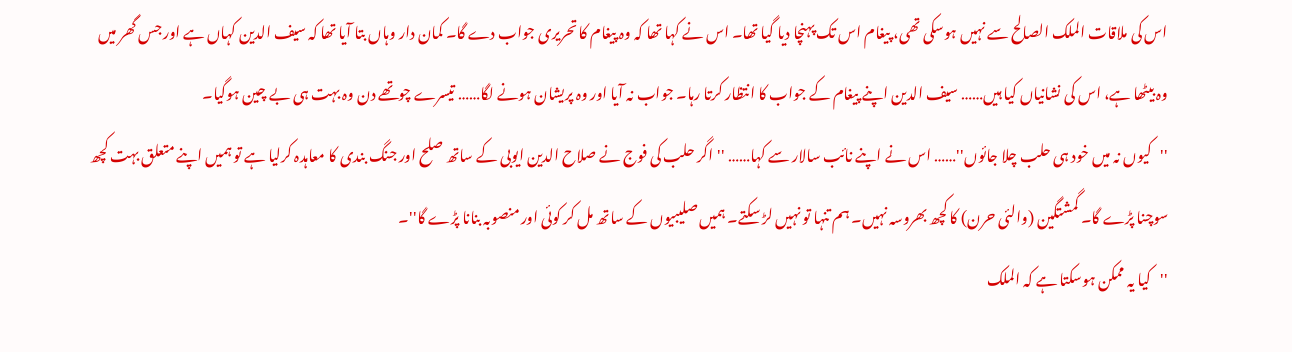اس کی ملاقات الملک الصالح سے نہیں ہوسکی تھی، پیغام اس تک پہنچا دیا گیا تھا۔ اس نے کہا تھا کہ وہ پیغام کا تحریری جواب دے گا۔ کمان دار وہاں بتا آیا تھا کہ سیف الدین کہاں ہے اور جس گھر میں وہ بیٹھا ہے، اس کی نشانیاں کیا ہیں…… سیف الدین اپنے پیغام کے جواب کا انتظار کرتا رہا۔ جواب نہ آیا اور وہ پریشان ہونے لگا…… تیسرے چوتھے دن وہ بہت ہی بے چین ہوگیا۔
''کیوں نہ میں خود ہی حلب چلا جائوں''…… اس نے اپنے نائب سالار سے کہا…… ''اگر حلب کی فوج نے صلاح الدین ایوبی کے ساتھ صلح اور جنگ بندی کا معاہدہ کرلیا ہے تو ہمیں اپنے متعلق بہت کچھ سوچنا پڑے گا۔ گمشتگین (والئی حرن) کا کچھ بھروسہ نہیں۔ ہم تنہا تو نہیں لڑ سکتے۔ ہمیں صلیبیوں کے ساتھ مل کر کوئی اور منصوبہ بنانا پڑے گا''۔
''کیا یہ ممکن ہوسکتا ہے کہ الملک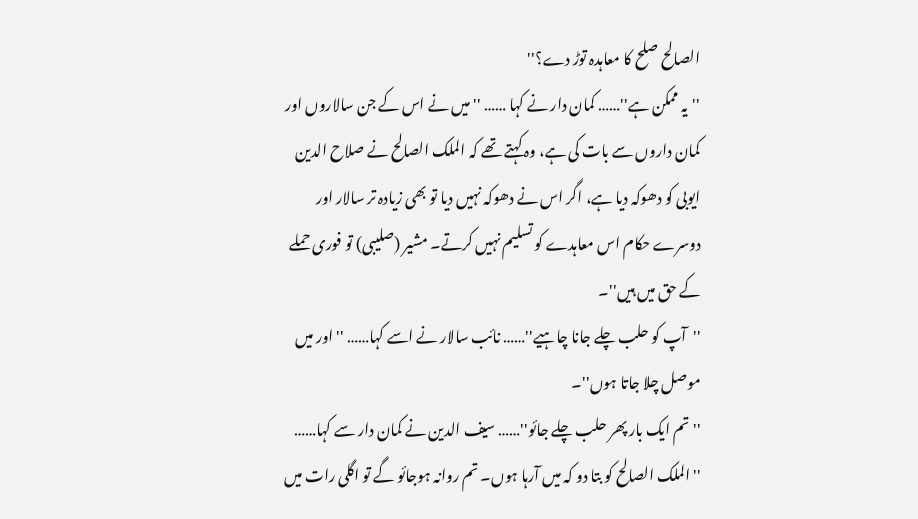الصالح صلح کا معاہدہ توڑ دے؟''
''یہ ممکن ہے''…… کمان دار نے کہا …… ''میں نے اس کے جن سالاروں اور کمان داروں سے بات کی ہے، وہ کہتے تھے کہ الملک الصالح نے صلاح الدین ایوبی کو دھوکہ دیا ہے، اگر اس نے دھوکہ نہیں دیا تو بھی زیادہ تر سالار اور دوسرے حکام اس معاہدے کو تسلیم نہیں کرتے۔ مشیر (صلیبی) تو فوری حملے کے حق میں ہیں''۔
''آپ کو حلب چلے جانا چاہیے''…… نائب سالار نے اسے کہا…… ''اور میں موصل چلا جاتا ہوں''۔
''تم ایک بار پھر حلب چلے جائو''…… سیف الدین نے کمان دار سے کہا…… ''الملک الصالح کو بتا دو کہ میں آرہا ہوں۔ تم روانہ ہوجائو گے تو اگلی رات میں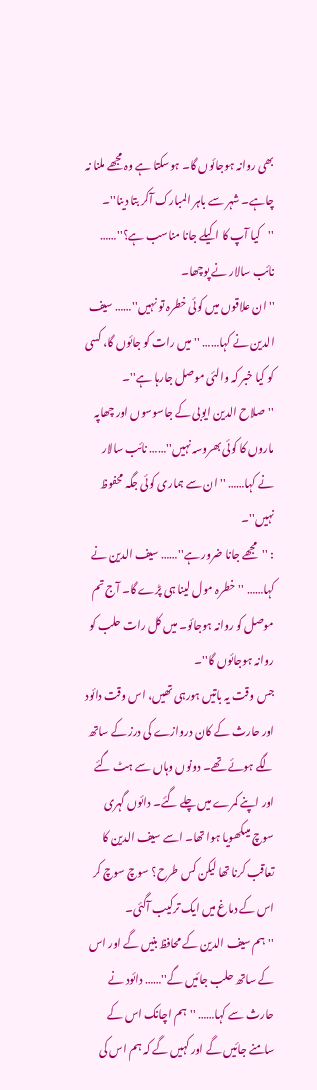بھی روانہ ہوجائوں گا۔ ہوسکتا ہے وہ مجھے ملنا نہ چاہے۔ شہر سے باہر المبارک آکر بتا دینا''۔
''کیا آپ کا اکیلے جانا مناسب ہے؟''…… نائب سالار نے پوچھا۔
''ان علاقوں میں کوئی خطرہ تو نہیں''…… سیف الدین نے کہا…… ''میں رات کو جائوں گا، کسی کو کیا خبر کہ والئی موصل جارہا ہے''۔
''صلاح الدین ایوبی کے جاسوسوں اور چھاپہ ماروں کا کوئی بھروسہ نہیں''…… نائب سالار نے کہا…… ''ان سے ہماری کوئی جگہ محفوظ نہیں''۔
: ''مجھے جانا ضرور ہے''…… سیف الدین نے کہا…… ''خطرہ مول لینا ہی پڑے گا۔ آج تم موصل کو روانہ ہوجائو۔ میں کل رات حلب کو روانہ ہوجائوں گا''۔
جس وقت یہ باتیں ہورہی تھیں، اس وقت دائود اور حارث کے کان دروازے کی درز کے ساتھ لگے ہوئے تھے۔ دونوں وہاں سے ہٹ گئے اور اپنے کمرے میں چلے گئے۔ دائوں گہری سوچ میںکھویا ہوا تھا۔ اسے سیف الدین کا تعاقب کرنا تھا لیکن کس طرح؟ سوچ سوچ کر اس کے دماغ میں ایک ترکیب آگئی۔
''ہم سیف الدین کے محافظ بنیں گے اور اس کے ساتھ حلب جائیں گے''…… دائود نے حارث سے کہا…… ''ہم اچانک اس کے سامنے جائیں گے اور کہیں گے کہ ہم اس کی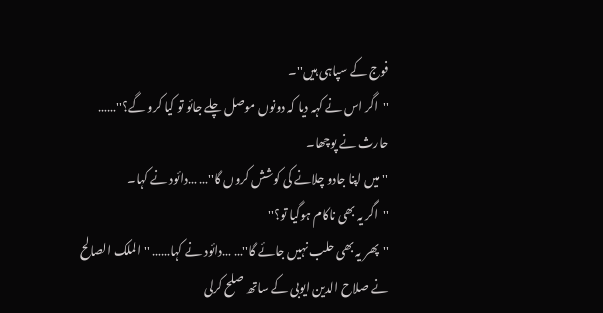فوج کے سپاہی ہیں''۔
''اگر اس نے کہہ دیا کہ دونوں موصل چلے جائو تو کیا کرو گے؟''…… حارث نے پوچھا۔
''میں اپنا جادو چلانے کی کوشش کروں گا''… …دائود نے کہا۔
''اگر یہ بھی ناکام ہوگیا تو؟''
''پھر یہ بھی حلب نہیں جائے گا''… …دائود نے کہا…… ''الملک الصالح نے صلاح الدین ایوبی کے ساتھ صلح کرلی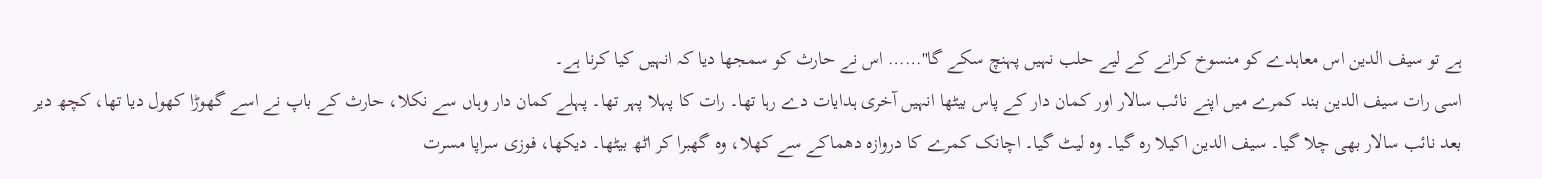ہے تو سیف الدین اس معاہدے کو منسوخ کرانے کے لیے حلب نہیں پہنچ سکے گا''…… اس نے حارث کو سمجھا دیا کہ انہیں کیا کرنا ہے۔
اسی رات سیف الدین بند کمرے میں اپنے نائب سالار اور کمان دار کے پاس بیٹھا انہیں آخری ہدایات دے رہا تھا۔ رات کا پہلا پہر تھا۔ پہلے کمان دار وہاں سے نکلا، حارث کے باپ نے اسے گھوڑا کھول دیا تھا، کچھ دیر بعد نائب سالار بھی چلا گیا۔ سیف الدین اکیلا رہ گیا۔ وہ لیٹ گیا۔ اچانک کمرے کا دروازہ دھماکے سے کھلا، وہ گھبرا کر اٹھ بیٹھا۔ دیکھا، فوزی سراپا مسرت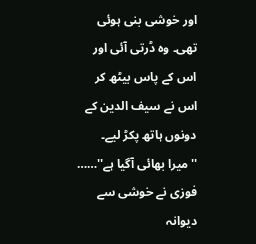اور خوشی بنی ہوئی تھی۔ وہ ڈرتی آئی اور اس کے پاس بیٹھ کر اس نے سیف الدین کے دونوں ہاتھ پکڑ لیے۔
''میرا بھائی آگیا ہے''…… فوزی نے خوشی سے دیوانہ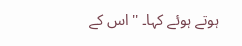ہوتے ہوئے کہا۔ ''اس کے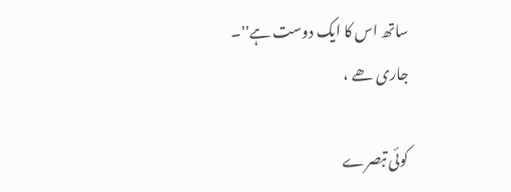ساتھ اس کا ایک دوست ہے''۔
جاری ھے ،

کوئی تبصرے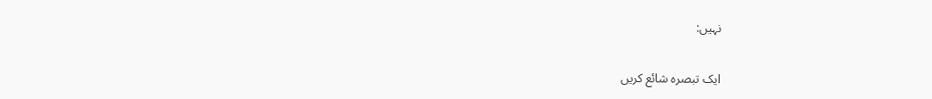نہیں:

ایک تبصرہ شائع کریں